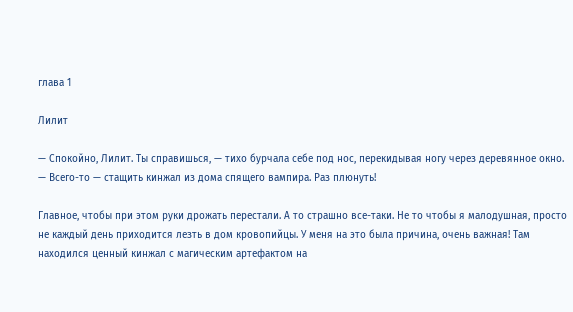глава 1

Лилит

— Спокойно, Лилит. Ты справишься, — тихо бурчала себе под нос, перекидывая ногу через деревянное окно. — Всего-то — стащить кинжал из дома спящего вампира. Раз плюнуть!

Главное, чтобы при этом руки дрожать перестали. А то страшно все-таки. Не то чтобы я малодушная, просто не каждый день приходится лезть в дом кровопийцы. У меня на это была причина, очень важная! Там находился ценный кинжал с магическим артефактом на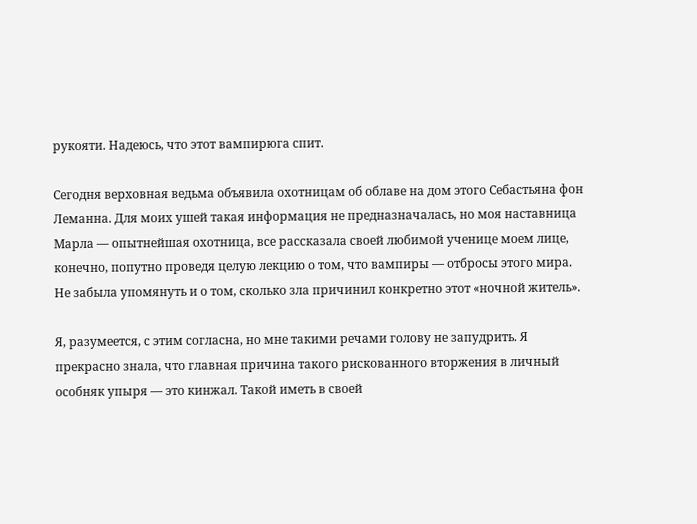рукояти. Надеюсь, что этот вампирюга спит.

Сегодня верховная ведьма объявила охотницам об облаве на дом этого Себастьяна фон Леманна. Для моих ушей такая информация не предназначалась, но моя наставница Марла — опытнейшая охотница, все рассказала своей любимой ученице моем лице, конечно, попутно проведя целую лекцию о том, что вампиры — отбросы этого мира. Не забыла упомянуть и о том, сколько зла причинил конкретно этот «ночной житель».

Я, разумеется, с этим согласна, но мне такими речами голову не запудрить. Я прекрасно знала, что главная причина такого рискованного вторжения в личный особняк упыря — это кинжал. Такой иметь в своей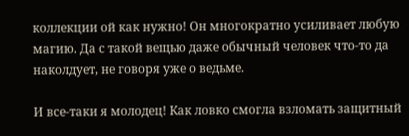коллекции ой как нужно! Он многократно усиливает любую магию. Да с такой вещью даже обычный человек что-то да наколдует, не говоря уже о ведьме.

И все-таки я молодец! Как ловко смогла взломать защитный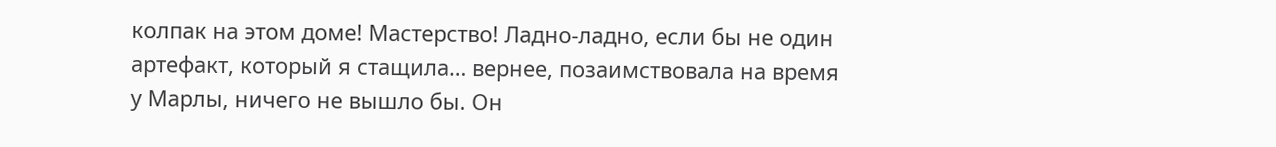колпак на этом доме! Мастерство! Ладно-ладно, если бы не один артефакт, который я стащила… вернее, позаимствовала на время у Марлы, ничего не вышло бы. Он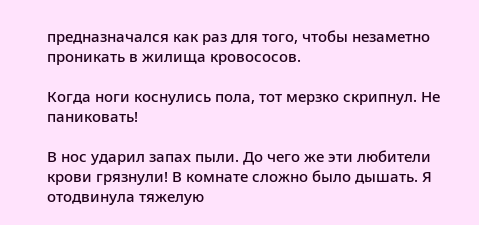предназначался как раз для того, чтобы незаметно проникать в жилища кровососов.

Когда ноги коснулись пола, тот мерзко скрипнул. Не паниковать!

В нос ударил запах пыли. До чего же эти любители крови грязнули! В комнате сложно было дышать. Я отодвинула тяжелую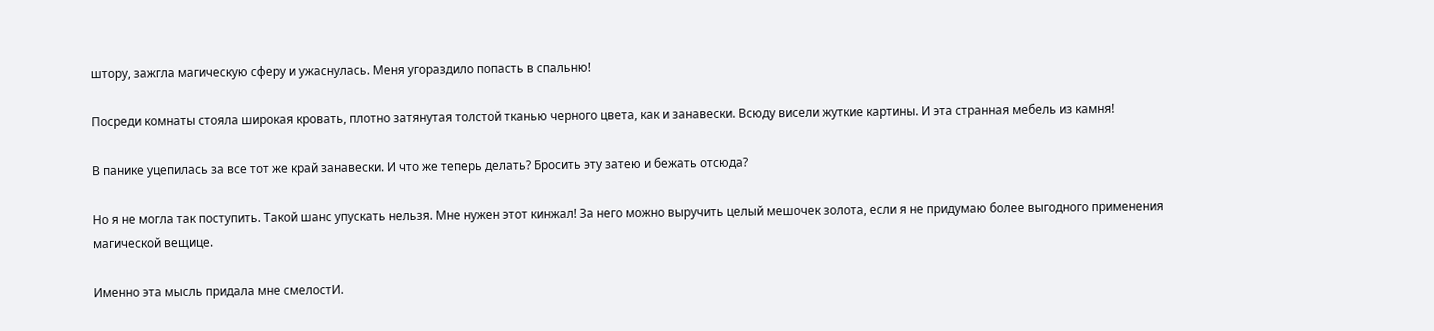штору, зажгла магическую сферу и ужаснулась. Меня угораздило попасть в спальню!

Посреди комнаты стояла широкая кровать, плотно затянутая толстой тканью черного цвета, как и занавески. Всюду висели жуткие картины. И эта странная мебель из камня!

В панике уцепилась за все тот же край занавески. И что же теперь делать? Бросить эту затею и бежать отсюда?

Но я не могла так поступить. Такой шанс упускать нельзя. Мне нужен этот кинжал! За него можно выручить целый мешочек золота, если я не придумаю более выгодного применения магической вещице.

Именно эта мысль придала мне смелостИ.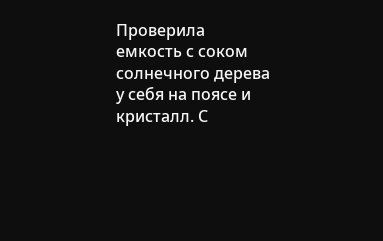Проверила емкость с соком солнечного дерева у себя на поясе и кристалл. С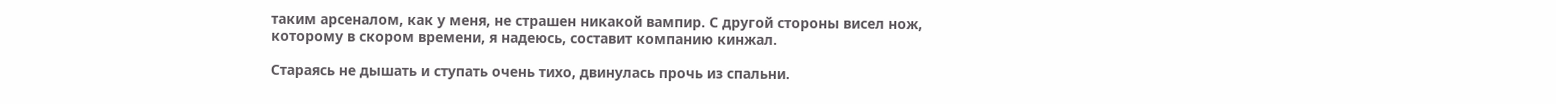таким арсеналом, как у меня, не страшен никакой вампир. С другой стороны висел нож, которому в скором времени, я надеюсь, составит компанию кинжал.

Стараясь не дышать и ступать очень тихо, двинулась прочь из спальни.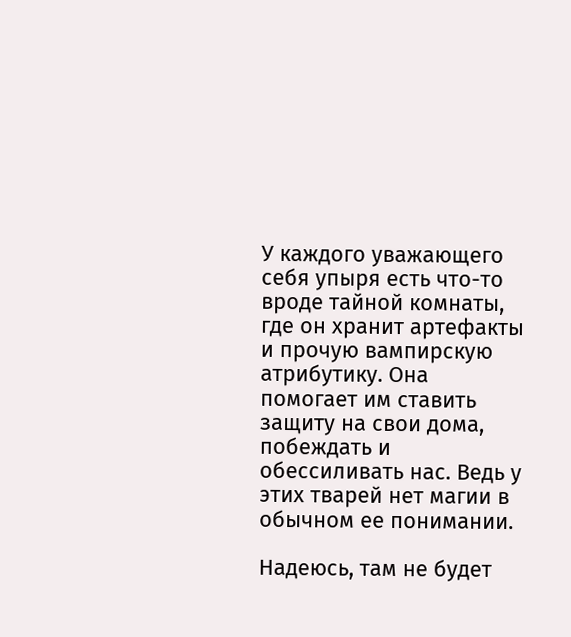У каждого уважающего себя упыря есть что-то вроде тайной комнаты, где он хранит артефакты и прочую вампирскую атрибутику. Она помогает им ставить защиту на свои дома, побеждать и обессиливать нас. Ведь у этих тварей нет магии в обычном ее понимании.

Надеюсь, там не будет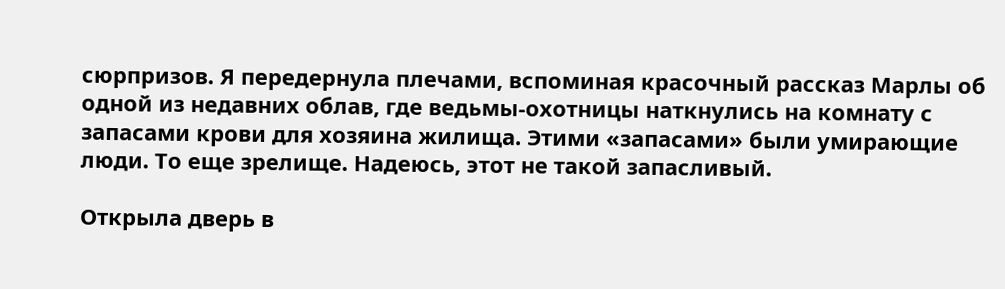сюрпризов. Я передернула плечами, вспоминая красочный рассказ Марлы об одной из недавних облав, где ведьмы-охотницы наткнулись на комнату с запасами крови для хозяина жилища. Этими «запасами» были умирающие люди. То еще зрелище. Надеюсь, этот не такой запасливый.

Открыла дверь в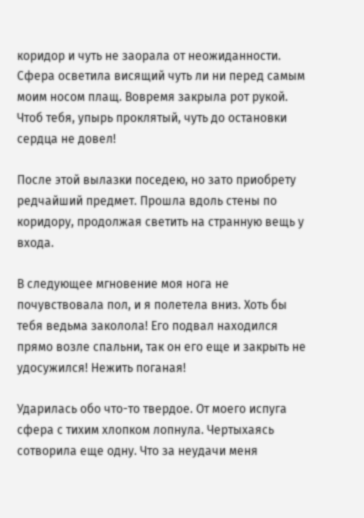коридор и чуть не заорала от неожиданности. Сфера осветила висящий чуть ли ни перед самым моим носом плащ. Вовремя закрыла рот рукой. Чтоб тебя, упырь проклятый, чуть до остановки сердца не довел!

После этой вылазки поседею, но зато приобрету редчайший предмет. Прошла вдоль стены по коридору, продолжая светить на странную вещь у входа.

В следующее мгновение моя нога не почувствовала пол, и я полетела вниз. Хоть бы тебя ведьма заколола! Его подвал находился прямо возле спальни, так он его еще и закрыть не удосужился! Нежить поганая!

Ударилась обо что-то твердое. От моего испуга сфера с тихим хлопком лопнула. Чертыхаясь сотворила еще одну. Что за неудачи меня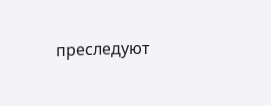преследуют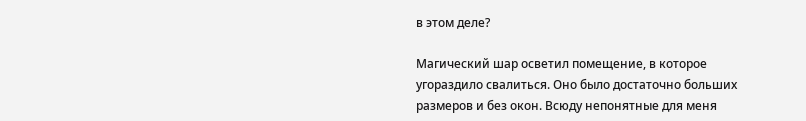в этом деле?

Магический шар осветил помещение, в которое угораздило свалиться. Оно было достаточно больших размеров и без окон. Всюду непонятные для меня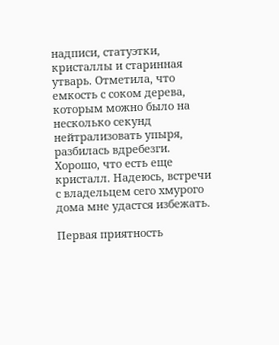надписи, статуэтки, кристаллы и старинная утварь. Отметила, что емкость с соком дерева, которым можно было на несколько секунд нейтрализовать упыря, разбилась вдребезги. Хорошо, что есть еще кристалл. Надеюсь, встречи с владельцем сего хмурого дома мне удастся избежать.

Первая приятность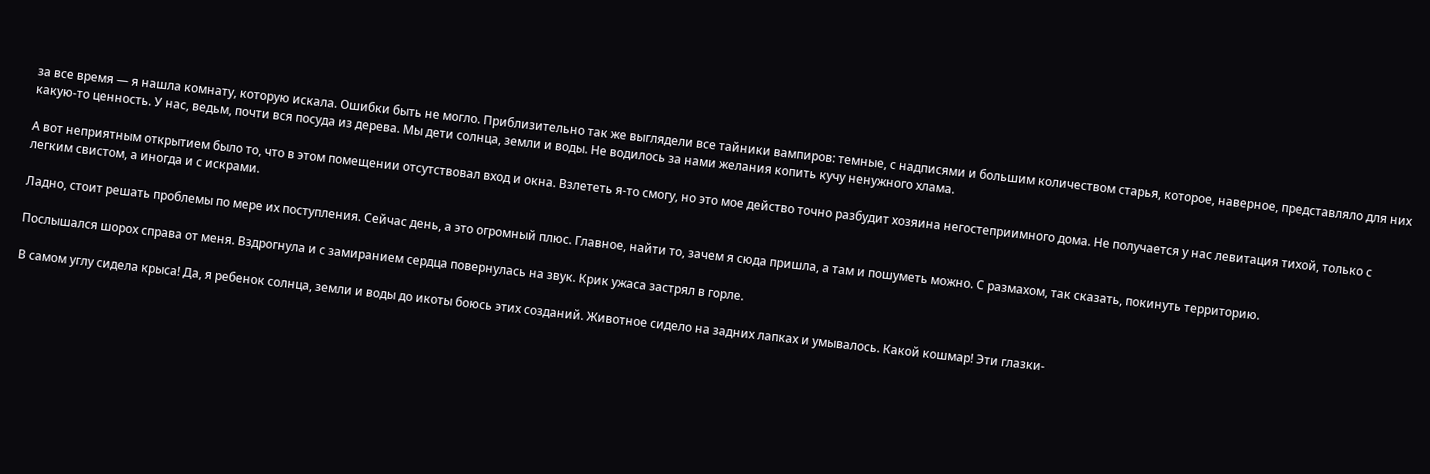за все время — я нашла комнату, которую искала. Ошибки быть не могло. Приблизительно так же выглядели все тайники вампиров: темные, с надписями и большим количеством старья, которое, наверное, представляло для них какую-то ценность. У нас, ведьм, почти вся посуда из дерева. Мы дети солнца, земли и воды. Не водилось за нами желания копить кучу ненужного хлама.

А вот неприятным открытием было то, что в этом помещении отсутствовал вход и окна. Взлететь я-то смогу, но это мое действо точно разбудит хозяина негостеприимного дома. Не получается у нас левитация тихой, только с легким свистом, а иногда и с искрами.

Ладно, стоит решать проблемы по мере их поступления. Сейчас день, а это огромный плюс. Главное, найти то, зачем я сюда пришла, а там и пошуметь можно. С размахом, так сказать, покинуть территорию.

Послышался шорох справа от меня. Вздрогнула и с замиранием сердца повернулась на звук. Крик ужаса застрял в горле.

В самом углу сидела крыса! Да, я ребенок солнца, земли и воды до икоты боюсь этих созданий. Животное сидело на задних лапках и умывалось. Какой кошмар! Эти глазки-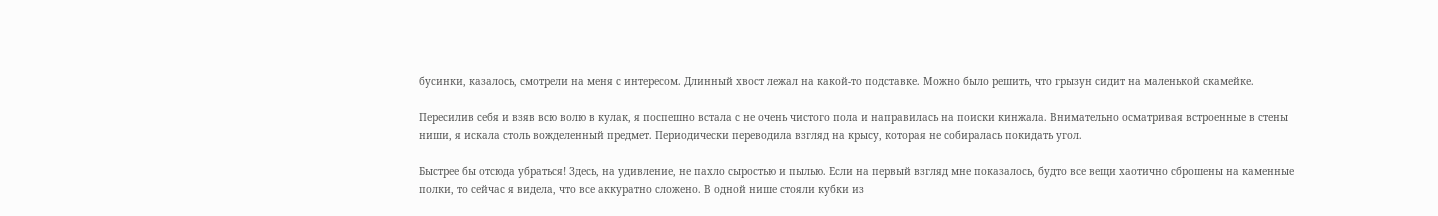бусинки, казалось, смотрели на меня с интересом. Длинный хвост лежал на какой-то подставке. Можно было решить, что грызун сидит на маленькой скамейке.

Пересилив себя и взяв всю волю в кулак, я поспешно встала с не очень чистого пола и направилась на поиски кинжала. Внимательно осматривая встроенные в стены ниши, я искала столь вожделенный предмет. Периодически переводила взгляд на крысу, которая не собиралась покидать угол.

Быстрее бы отсюда убраться! Здесь, на удивление, не пахло сыростью и пылью. Если на первый взгляд мне показалось, будто все вещи хаотично сброшены на каменные полки, то сейчас я видела, что все аккуратно сложено. В одной нише стояли кубки из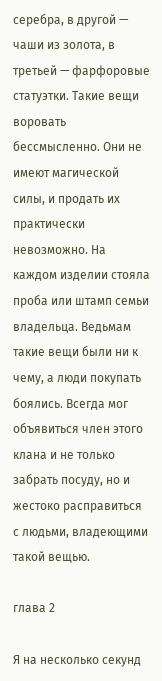серебра, в другой — чаши из золота, в третьей — фарфоровые статуэтки. Такие вещи воровать бессмысленно. Они не имеют магической силы, и продать их практически невозможно. На каждом изделии стояла проба или штамп семьи владельца. Ведьмам такие вещи были ни к чему, а люди покупать боялись. Всегда мог объявиться член этого клана и не только забрать посуду, но и жестоко расправиться с людьми, владеющими такой вещью.

глава 2

Я на несколько секунд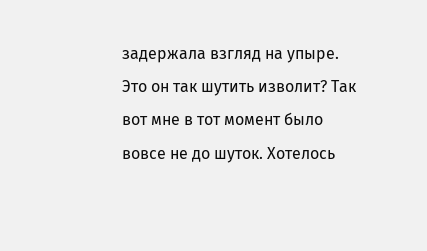задержала взгляд на упыре. Это он так шутить изволит? Так вот мне в тот момент было вовсе не до шуток. Хотелось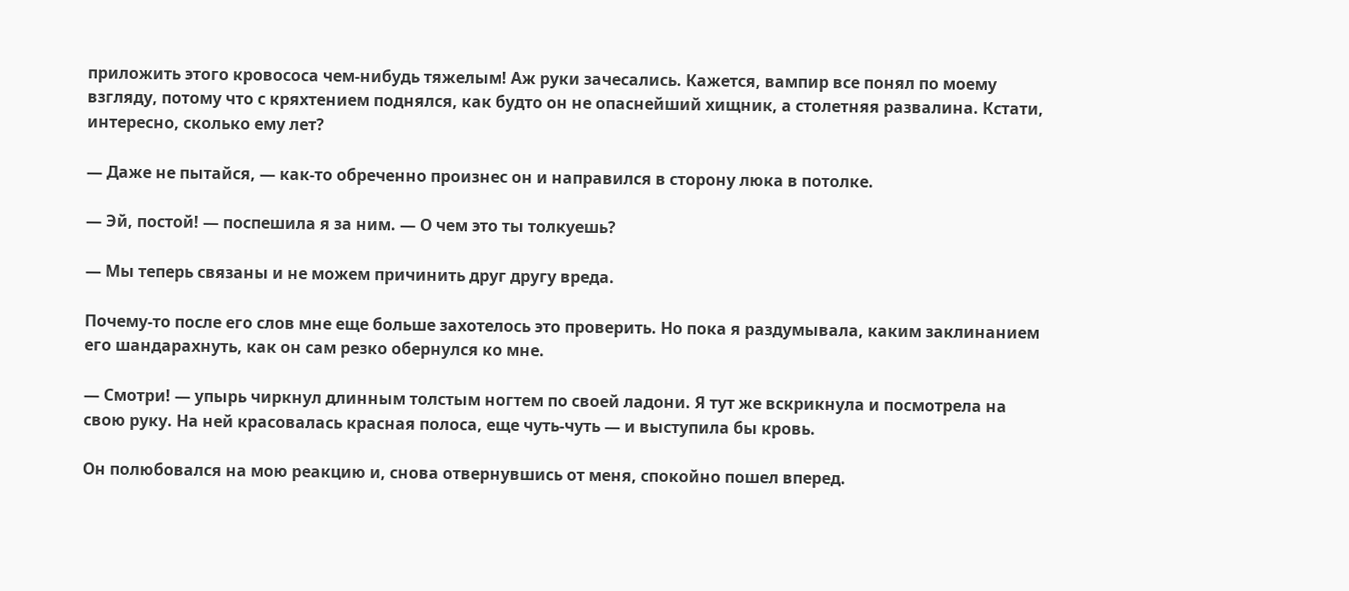приложить этого кровососа чем-нибудь тяжелым! Аж руки зачесались. Кажется, вампир все понял по моему взгляду, потому что с кряхтением поднялся, как будто он не опаснейший хищник, а столетняя развалина. Кстати, интересно, сколько ему лет?

— Даже не пытайся, — как-то обреченно произнес он и направился в сторону люка в потолке.

— Эй, постой! — поспешила я за ним. — О чем это ты толкуешь?

— Мы теперь связаны и не можем причинить друг другу вреда.

Почему-то после его слов мне еще больше захотелось это проверить. Но пока я раздумывала, каким заклинанием его шандарахнуть, как он сам резко обернулся ко мне.

— Смотри! — упырь чиркнул длинным толстым ногтем по своей ладони. Я тут же вскрикнула и посмотрела на свою руку. На ней красовалась красная полоса, еще чуть-чуть — и выступила бы кровь.

Он полюбовался на мою реакцию и, снова отвернувшись от меня, спокойно пошел вперед.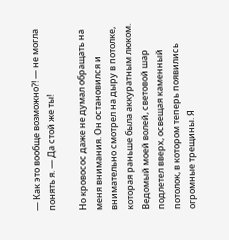— Как это вообще возможно?! — не могла понять я. — Да стой же ты!

Но кровосос даже не думал обращать на меня внимания. Он остановился и внимательно смотрел на дыру в потолке, которая раньше была аккуратным люком. Ведомый моей волей, световой шар подлетел вверх, освещая каменный потолок, в котором теперь появились огромные трещины. Я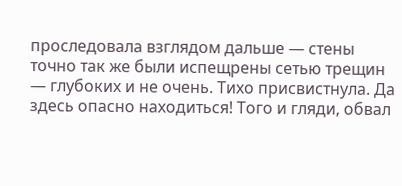проследовала взглядом дальше — стены точно так же были испещрены сетью трещин — глубоких и не очень. Тихо присвистнула. Да здесь опасно находиться! Того и гляди, обвал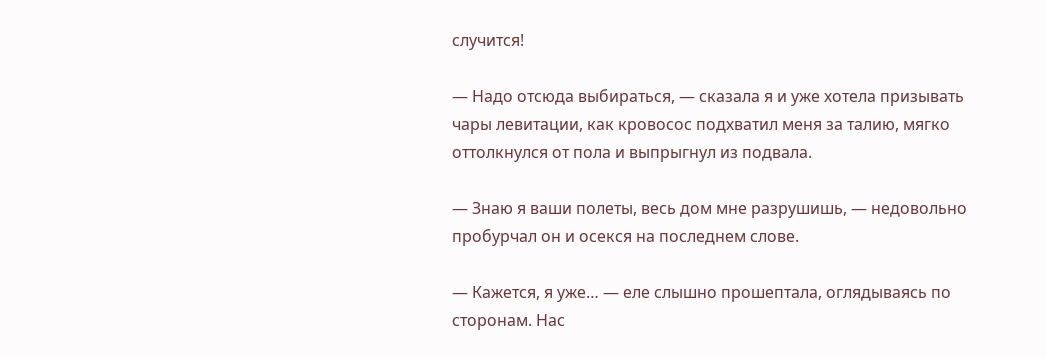случится!

— Надо отсюда выбираться, — сказала я и уже хотела призывать чары левитации, как кровосос подхватил меня за талию, мягко оттолкнулся от пола и выпрыгнул из подвала.

— Знаю я ваши полеты, весь дом мне разрушишь, — недовольно пробурчал он и осекся на последнем слове.

— Кажется, я уже… — еле слышно прошептала, оглядываясь по сторонам. Нас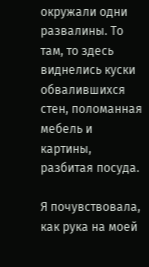окружали одни развалины. То там, то здесь виднелись куски обвалившихся стен, поломанная мебель и картины, разбитая посуда.

Я почувствовала, как рука на моей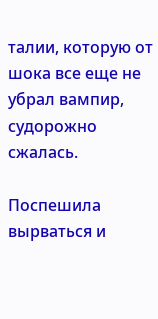талии, которую от шока все еще не убрал вампир, судорожно сжалась.

Поспешила вырваться и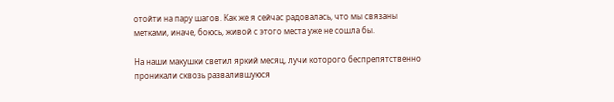отойти на пару шагов. Как же я сейчас радовалась, что мы связаны метками, иначе, боюсь, живой с этого места уже не сошла бы.

На наши макушки светил яркий месяц, лучи которого беспрепятственно проникали сквозь развалившуюся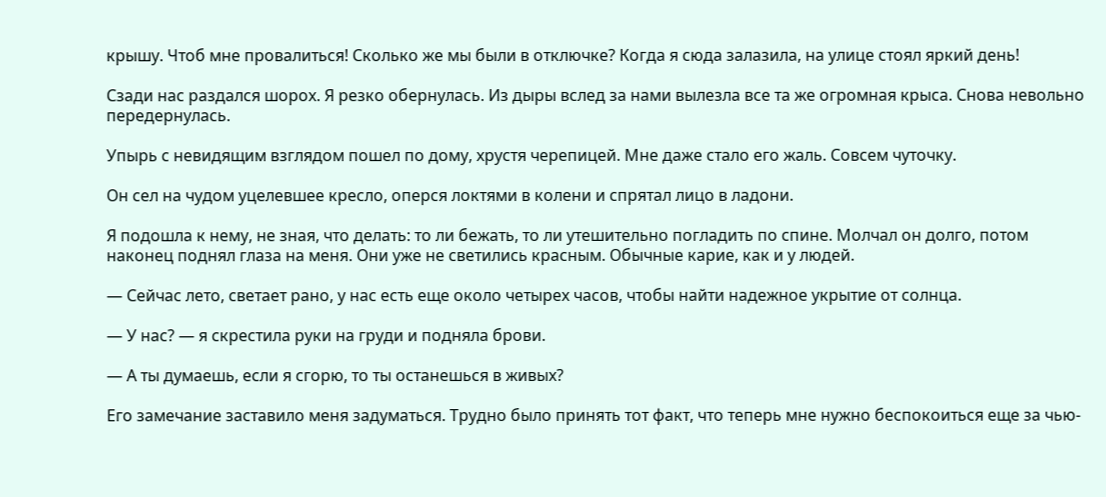крышу. Чтоб мне провалиться! Сколько же мы были в отключке? Когда я сюда залазила, на улице стоял яркий день!

Сзади нас раздался шорох. Я резко обернулась. Из дыры вслед за нами вылезла все та же огромная крыса. Снова невольно передернулась.

Упырь с невидящим взглядом пошел по дому, хрустя черепицей. Мне даже стало его жаль. Совсем чуточку.

Он сел на чудом уцелевшее кресло, оперся локтями в колени и спрятал лицо в ладони.

Я подошла к нему, не зная, что делать: то ли бежать, то ли утешительно погладить по спине. Молчал он долго, потом наконец поднял глаза на меня. Они уже не светились красным. Обычные карие, как и у людей.

— Сейчас лето, светает рано, у нас есть еще около четырех часов, чтобы найти надежное укрытие от солнца.

— У нас? — я скрестила руки на груди и подняла брови.

— А ты думаешь, если я сгорю, то ты останешься в живых?

Его замечание заставило меня задуматься. Трудно было принять тот факт, что теперь мне нужно беспокоиться еще за чью-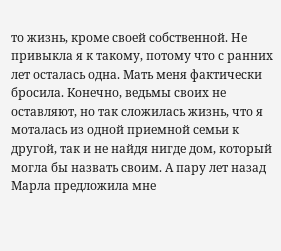то жизнь, кроме своей собственной. Не привыкла я к такому, потому что с ранних лет осталась одна. Мать меня фактически бросила. Конечно, ведьмы своих не оставляют, но так сложилась жизнь, что я моталась из одной приемной семьи к другой, так и не найдя нигде дом, который могла бы назвать своим. А пару лет назад Марла предложила мне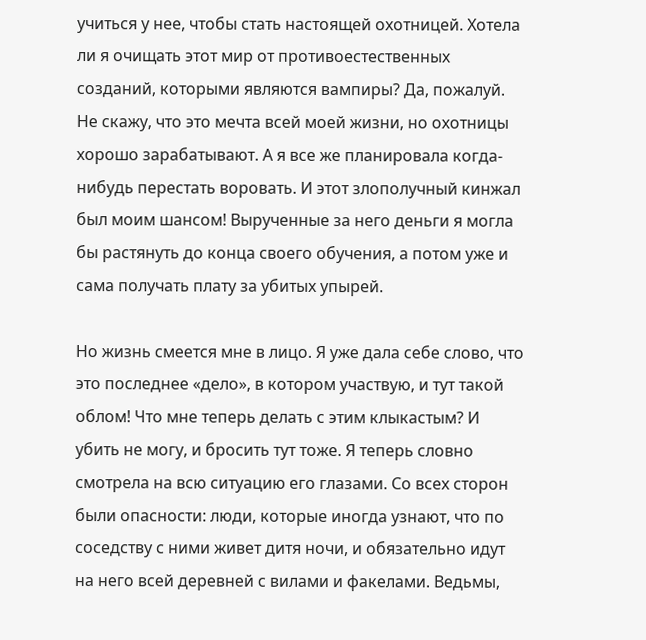учиться у нее, чтобы стать настоящей охотницей. Хотела ли я очищать этот мир от противоестественных созданий, которыми являются вампиры? Да, пожалуй. Не скажу, что это мечта всей моей жизни, но охотницы хорошо зарабатывают. А я все же планировала когда-нибудь перестать воровать. И этот злополучный кинжал был моим шансом! Вырученные за него деньги я могла бы растянуть до конца своего обучения, а потом уже и сама получать плату за убитых упырей.

Но жизнь смеется мне в лицо. Я уже дала себе слово, что это последнее «дело», в котором участвую, и тут такой облом! Что мне теперь делать с этим клыкастым? И убить не могу, и бросить тут тоже. Я теперь словно смотрела на всю ситуацию его глазами. Со всех сторон были опасности: люди, которые иногда узнают, что по соседству с ними живет дитя ночи, и обязательно идут на него всей деревней с вилами и факелами. Ведьмы,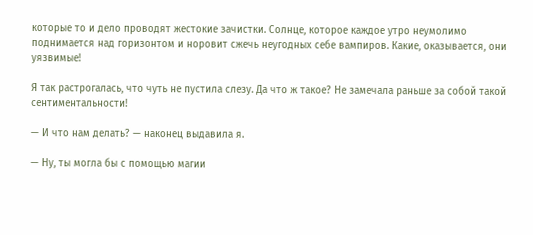которые то и дело проводят жестокие зачистки. Солнце, которое каждое утро неумолимо поднимается над горизонтом и норовит сжечь неугодных себе вампиров. Какие, оказывается, они уязвимые!

Я так растрогалась, что чуть не пустила слезу. Да что ж такое? Не замечала раньше за собой такой сентиментальности!

— И что нам делать? — наконец выдавила я.

— Ну, ты могла бы с помощью магии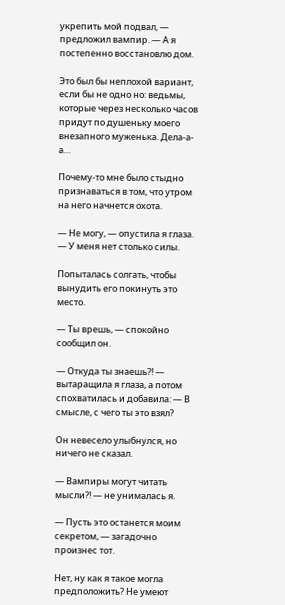укрепить мой подвал, — предложил вампир. — А я постепенно восстановлю дом.

Это был бы неплохой вариант, если бы не одно но: ведьмы, которые через несколько часов придут по душеньку моего внезапного муженька. Дела-а-а…

Почему-то мне было стыдно признаваться в том, что утром на него начнется охота.

— Не могу, — опустила я глаза. — У меня нет столько силы.

Попыталась солгать, чтобы вынудить его покинуть это место.

— Ты врешь, — спокойно сообщил он.

— Откуда ты знаешь?! — вытаращила я глаза, а потом спохватилась и добавила: — В смысле, с чего ты это взял?

Он невесело улыбнулся, но ничего не сказал.

— Вампиры могут читать мысли?! — не унималась я.

— Пусть это останется моим секретом, — загадочно произнес тот.

Нет, ну как я такое могла предположить? Не умеют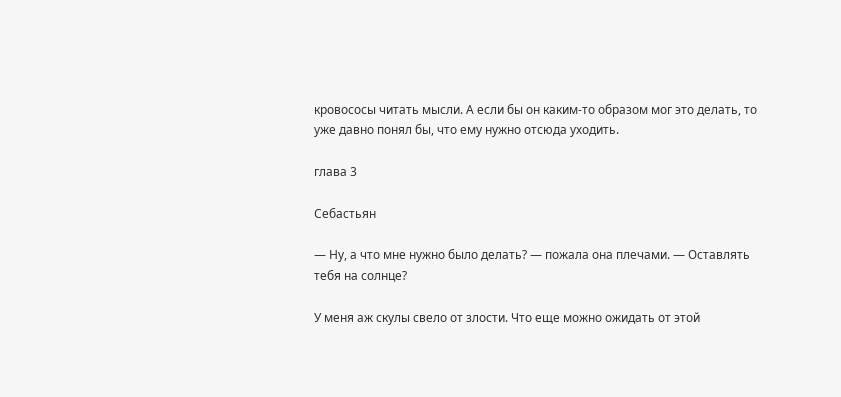кровососы читать мысли. А если бы он каким-то образом мог это делать, то уже давно понял бы, что ему нужно отсюда уходить.

глава 3

Себастьян

— Ну, а что мне нужно было делать? — пожала она плечами. — Оставлять тебя на солнце?

У меня аж скулы свело от злости. Что еще можно ожидать от этой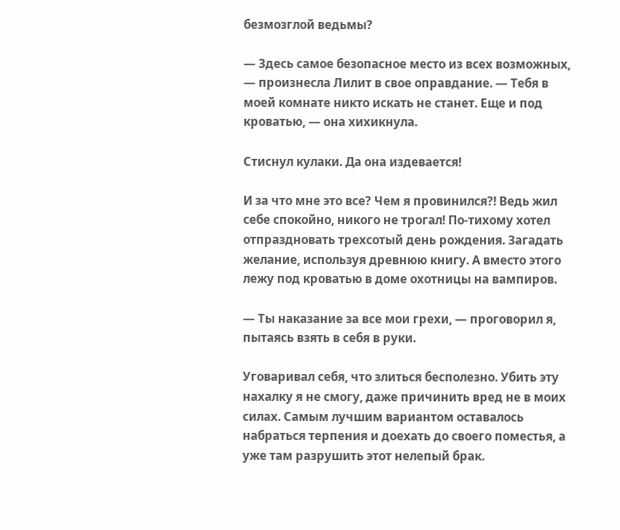безмозглой ведьмы?

— Здесь самое безопасное место из всех возможных, — произнесла Лилит в свое оправдание. — Тебя в моей комнате никто искать не станет. Еще и под кроватью, — она хихикнула.

Стиснул кулаки. Да она издевается!

И за что мне это все? Чем я провинился?! Ведь жил себе спокойно, никого не трогал! По-тихому хотел отпраздновать трехсотый день рождения. Загадать желание, используя древнюю книгу. А вместо этого лежу под кроватью в доме охотницы на вампиров.

— Ты наказание за все мои грехи, — проговорил я, пытаясь взять в себя в руки.

Уговаривал себя, что злиться бесполезно. Убить эту нахалку я не смогу, даже причинить вред не в моих силах. Самым лучшим вариантом оставалось набраться терпения и доехать до своего поместья, а уже там разрушить этот нелепый брак.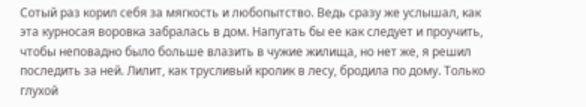Сотый раз корил себя за мягкость и любопытство. Ведь сразу же услышал, как эта курносая воровка забралась в дом. Напугать бы ее как следует и проучить, чтобы неповадно было больше влазить в чужие жилища, но нет же, я решил последить за ней. Лилит, как трусливый кролик в лесу, бродила по дому. Только глухой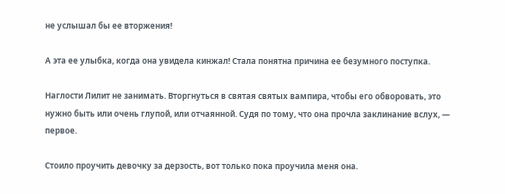не услышал бы ее вторжения!

А эта ее улыбка, когда она увидела кинжал! Стала понятна причина ее безумного поступка.

Наглости Лилит не занимать. Вторгнуться в святая святых вампира, чтобы его обворовать, это нужно быть или очень глупой, или отчаянной. Судя по тому, что она прочла заклинание вслух, — первое.

Стоило проучить девочку за дерзость, вот только пока проучила меня она.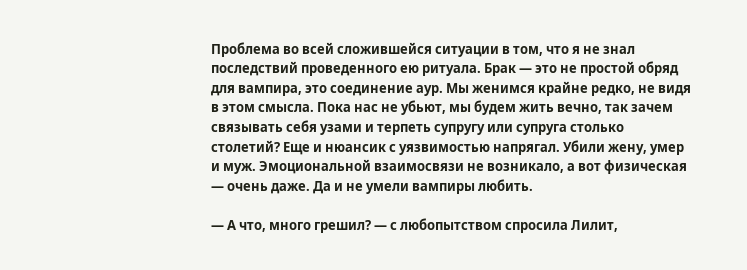Проблема во всей сложившейся ситуации в том, что я не знал последствий проведенного ею ритуала. Брак — это не простой обряд для вампира, это соединение аур. Мы женимся крайне редко, не видя в этом смысла. Пока нас не убьют, мы будем жить вечно, так зачем связывать себя узами и терпеть супругу или супруга столько столетий? Еще и нюансик с уязвимостью напрягал. Убили жену, умер и муж. Эмоциональной взаимосвязи не возникало, а вот физическая — очень даже. Да и не умели вампиры любить.

— А что, много грешил? — с любопытством спросила Лилит,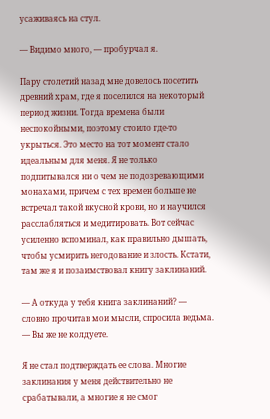усаживаясь на стул.

— Видимо много, — пробурчал я.

Пару столетий назад мне довелось посетить древний храм, где я поселился на некоторый период жизни. Тогда времена были неспокойными, поэтому стоило где-то укрыться. Это место на тот момент стало идеальным для меня. Я не только подпитывался ни о чем не подозревающими монахами, причем с тех времен больше не встречал такой вкусной крови, но и научился расслабляться и медитировать. Вот сейчас усиленно вспоминал, как правильно дышать, чтобы усмирить негодование и злость. Кстати, там же я и позаимствовал книгу заклинаний.

— А откуда у тебя книга заклинаний? — словно прочитав мои мысли, спросила ведьма. — Вы же не колдуете.

Я не стал подтверждать ее слова. Многие заклинания у меня действительно не срабатывали, а многие я не смог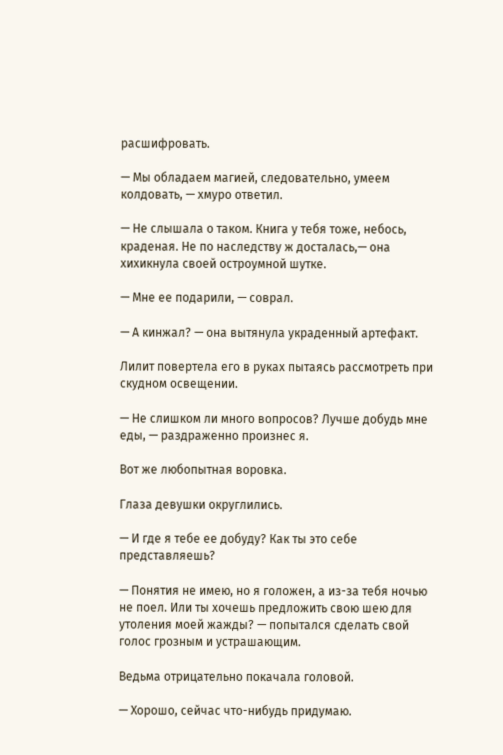расшифровать.

— Мы обладаем магией, следовательно, умеем колдовать, — хмуро ответил.

— Не слышала о таком. Книга у тебя тоже, небось, краденая. Не по наследству ж досталась,— она хихикнула своей остроумной шутке.

— Мне ее подарили, — соврал.

— А кинжал? — она вытянула украденный артефакт.

Лилит повертела его в руках пытаясь рассмотреть при скудном освещении.

— Не слишком ли много вопросов? Лучше добудь мне еды, — раздраженно произнес я.

Вот же любопытная воровка.

Глаза девушки округлились.

— И где я тебе ее добуду? Как ты это себе представляешь?

— Понятия не имею, но я голожен, а из-за тебя ночью не поел. Или ты хочешь предложить свою шею для утоления моей жажды? — попытался сделать свой голос грозным и устрашающим.

Ведьма отрицательно покачала головой.

— Хорошо, сейчас что-нибудь придумаю.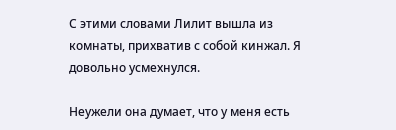С этими словами Лилит вышла из комнаты, прихватив с собой кинжал. Я довольно усмехнулся.

Неужели она думает, что у меня есть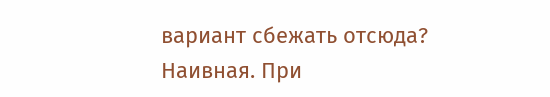вариант сбежать отсюда? Наивная. При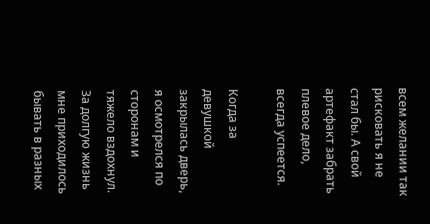всем желании так рисковать я не стал бы. А свой артефакт забрать плевое дело, всегда успеется.

Когда за девушкой закрылась дверь, я осмотрелся по сторонам и тяжело вздохнул. За долгую жизнь мне приходилось бывать в разных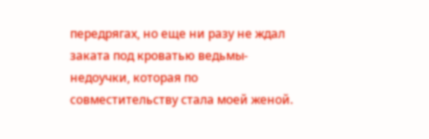передрягах, но еще ни разу не ждал заката под кроватью ведьмы-недоучки, которая по совместительству стала моей женой.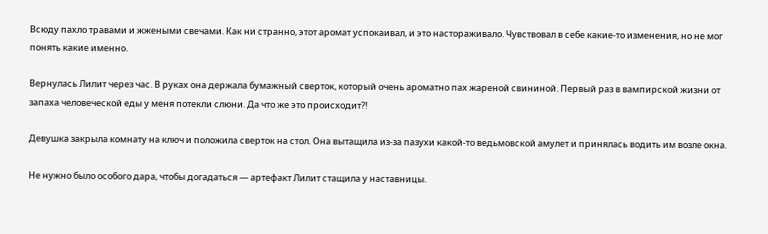Всюду пахло травами и жжеными свечами. Как ни странно, этот аромат успокаивал, и это настораживало. Чувствовал в себе какие-то изменения, но не мог понять какие именно.

Вернулась Лилит через час. В руках она держала бумажный сверток, который очень ароматно пах жареной свининой. Первый раз в вампирской жизни от запаха человеческой еды у меня потекли слюни. Да что же это происходит?!

Девушка закрыла комнату на ключ и положила сверток на стол. Она вытащила из-за пазухи какой-то ведьмовской амулет и принялась водить им возле окна.

Не нужно было особого дара, чтобы догадаться — артефакт Лилит стащила у наставницы.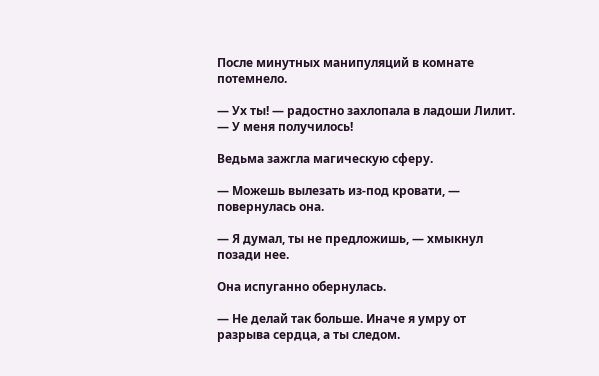После минутных манипуляций в комнате потемнело.

— Ух ты! — радостно захлопала в ладоши Лилит. — У меня получилось!

Ведьма зажгла магическую сферу.

— Можешь вылезать из-под кровати, — повернулась она.

— Я думал, ты не предложишь, — хмыкнул позади нее.

Она испуганно обернулась.

— Не делай так больше. Иначе я умру от разрыва сердца, а ты следом.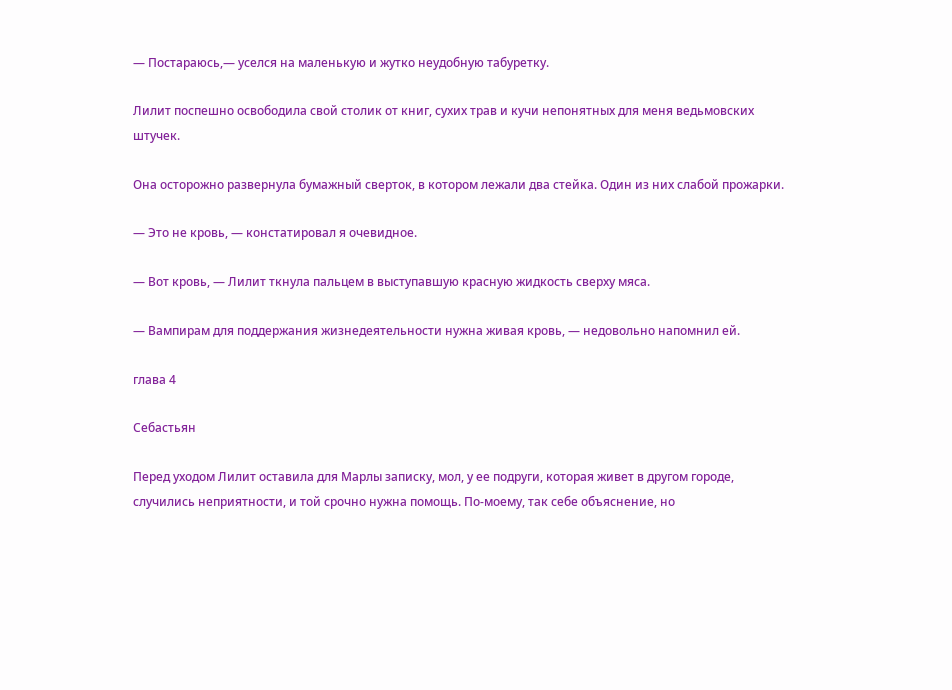— Постараюсь,— уселся на маленькую и жутко неудобную табуретку.

Лилит поспешно освободила свой столик от книг, сухих трав и кучи непонятных для меня ведьмовских штучек.

Она осторожно развернула бумажный сверток, в котором лежали два стейка. Один из них слабой прожарки.

— Это не кровь, — констатировал я очевидное.

— Вот кровь, — Лилит ткнула пальцем в выступавшую красную жидкость сверху мяса.

— Вампирам для поддержания жизнедеятельности нужна живая кровь, — недовольно напомнил ей.

глава 4

Себастьян

Перед уходом Лилит оставила для Марлы записку, мол, у ее подруги, которая живет в другом городе, случились неприятности, и той срочно нужна помощь. По-моему, так себе объяснение, но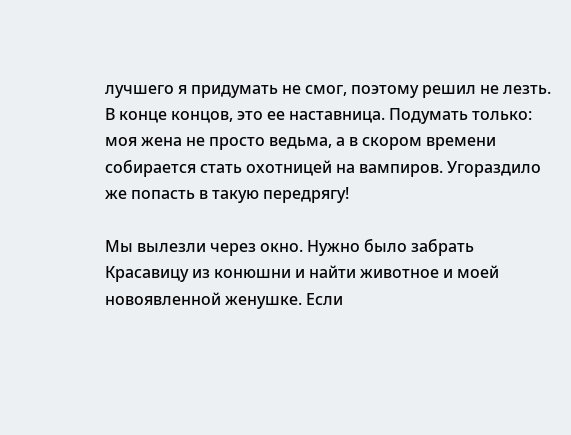лучшего я придумать не смог, поэтому решил не лезть. В конце концов, это ее наставница. Подумать только: моя жена не просто ведьма, а в скором времени собирается стать охотницей на вампиров. Угораздило же попасть в такую передрягу!

Мы вылезли через окно. Нужно было забрать Красавицу из конюшни и найти животное и моей новоявленной женушке. Если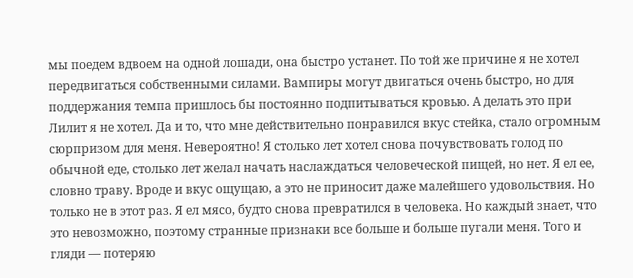мы поедем вдвоем на одной лошади, она быстро устанет. По той же причине я не хотел передвигаться собственными силами. Вампиры могут двигаться очень быстро, но для поддержания темпа пришлось бы постоянно подпитываться кровью. А делать это при Лилит я не хотел. Да и то, что мне действительно понравился вкус стейка, стало огромным сюрпризом для меня. Невероятно! Я столько лет хотел снова почувствовать голод по обычной еде, столько лет желал начать наслаждаться человеческой пищей, но нет. Я ел ее, словно траву. Вроде и вкус ощущаю, а это не приносит даже малейшего удовольствия. Но только не в этот раз. Я ел мясо, будто снова превратился в человека. Но каждый знает, что это невозможно, поэтому странные признаки все больше и больше пугали меня. Того и гляди — потеряю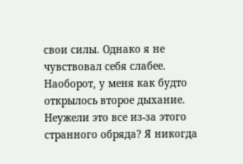свои силы. Однако я не чувствовал себя слабее. Наоборот, у меня как будто открылось второе дыхание. Неужели это все из-за этого странного обряда? Я никогда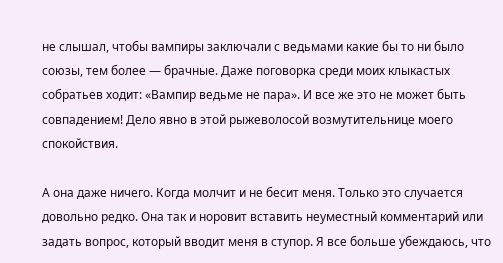не слышал, чтобы вампиры заключали с ведьмами какие бы то ни было союзы, тем более — брачные. Даже поговорка среди моих клыкастых собратьев ходит: «Вампир ведьме не пара». И все же это не может быть совпадением! Дело явно в этой рыжеволосой возмутительнице моего спокойствия.

А она даже ничего. Когда молчит и не бесит меня. Только это случается довольно редко. Она так и норовит вставить неуместный комментарий или задать вопрос, который вводит меня в ступор. Я все больше убеждаюсь, что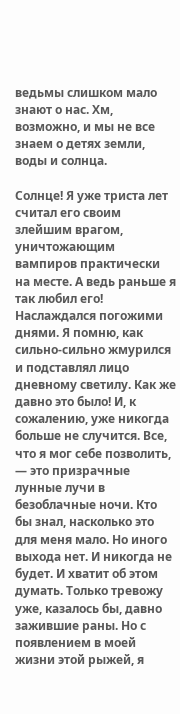ведьмы слишком мало знают о нас. Хм, возможно, и мы не все знаем о детях земли, воды и солнца.

Солнце! Я уже триста лет считал его своим злейшим врагом, уничтожающим вампиров практически на месте. А ведь раньше я так любил его! Наслаждался погожими днями. Я помню, как сильно-сильно жмурился и подставлял лицо дневному светилу. Как же давно это было! И, к сожалению, уже никогда больше не случится. Все, что я мог себе позволить, — это призрачные лунные лучи в безоблачные ночи. Кто бы знал, насколько это для меня мало. Но иного выхода нет. И никогда не будет. И хватит об этом думать. Только тревожу уже, казалось бы, давно зажившие раны. Но с появлением в моей жизни этой рыжей, я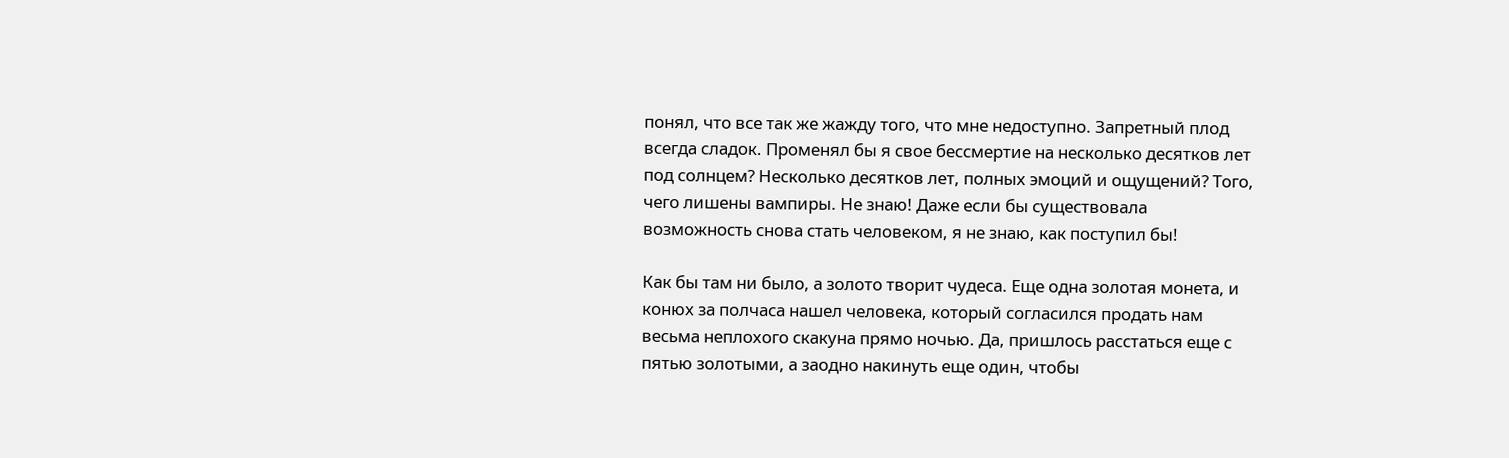понял, что все так же жажду того, что мне недоступно. Запретный плод всегда сладок. Променял бы я свое бессмертие на несколько десятков лет под солнцем? Несколько десятков лет, полных эмоций и ощущений? Того, чего лишены вампиры. Не знаю! Даже если бы существовала возможность снова стать человеком, я не знаю, как поступил бы!

Как бы там ни было, а золото творит чудеса. Еще одна золотая монета, и конюх за полчаса нашел человека, который согласился продать нам весьма неплохого скакуна прямо ночью. Да, пришлось расстаться еще с пятью золотыми, а заодно накинуть еще один, чтобы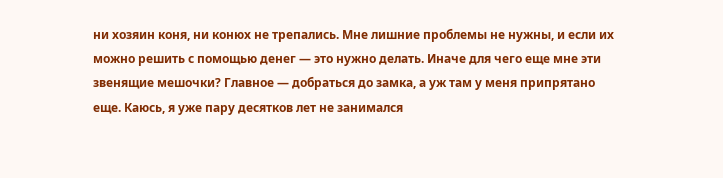ни хозяин коня, ни конюх не трепались. Мне лишние проблемы не нужны, и если их можно решить с помощью денег — это нужно делать. Иначе для чего еще мне эти звенящие мешочки? Главное — добраться до замка, а уж там у меня припрятано еще. Каюсь, я уже пару десятков лет не занимался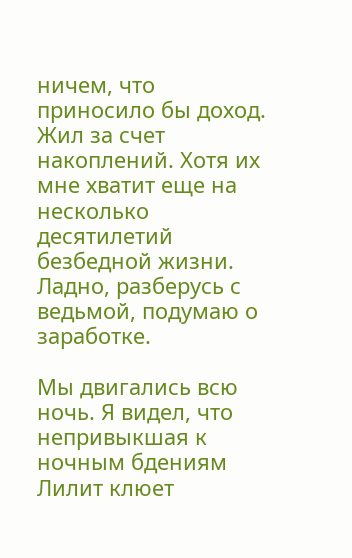ничем, что приносило бы доход. Жил за счет накоплений. Хотя их мне хватит еще на несколько десятилетий безбедной жизни. Ладно, разберусь с ведьмой, подумаю о заработке.

Мы двигались всю ночь. Я видел, что непривыкшая к ночным бдениям Лилит клюет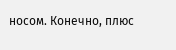носом. Конечно, плюс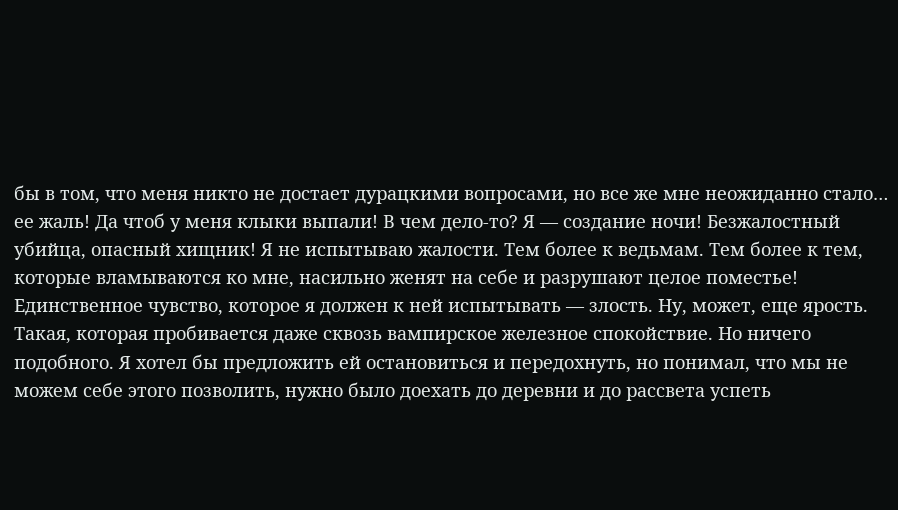бы в том, что меня никто не достает дурацкими вопросами, но все же мне неожиданно стало… ее жаль! Да чтоб у меня клыки выпали! В чем дело-то? Я — создание ночи! Безжалостный убийца, опасный хищник! Я не испытываю жалости. Тем более к ведьмам. Тем более к тем, которые вламываются ко мне, насильно женят на себе и разрушают целое поместье! Единственное чувство, которое я должен к ней испытывать — злость. Ну, может, еще ярость. Такая, которая пробивается даже сквозь вампирское железное спокойствие. Но ничего подобного. Я хотел бы предложить ей остановиться и передохнуть, но понимал, что мы не можем себе этого позволить, нужно было доехать до деревни и до рассвета успеть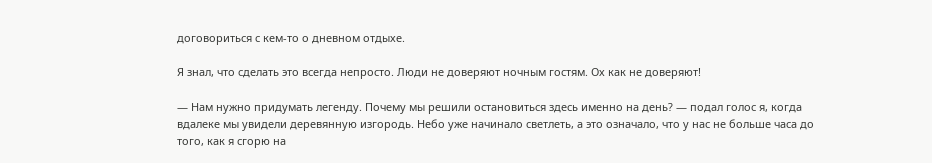договориться с кем-то о дневном отдыхе.

Я знал, что сделать это всегда непросто. Люди не доверяют ночным гостям. Ох как не доверяют!

— Нам нужно придумать легенду. Почему мы решили остановиться здесь именно на день? — подал голос я, когда вдалеке мы увидели деревянную изгородь. Небо уже начинало светлеть, а это означало, что у нас не больше часа до того, как я сгорю на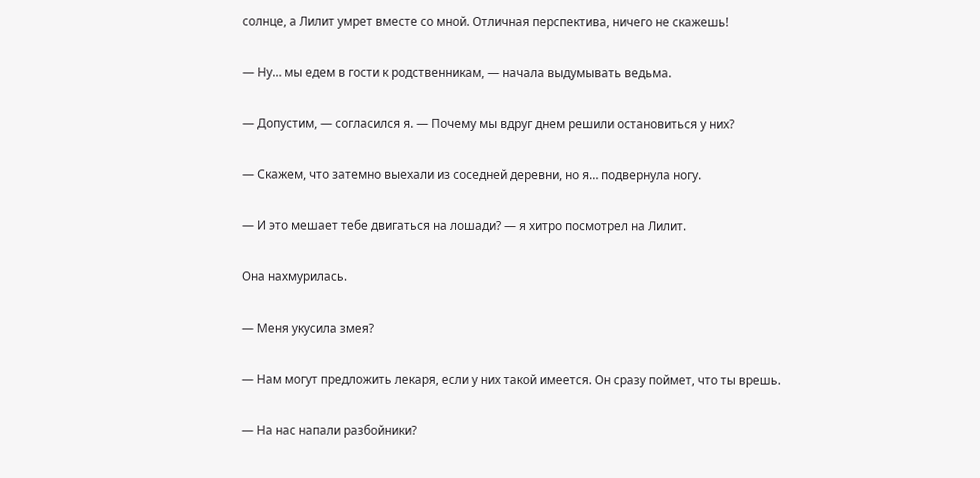солнце, а Лилит умрет вместе со мной. Отличная перспектива, ничего не скажешь!

— Ну… мы едем в гости к родственникам, — начала выдумывать ведьма.

— Допустим, — согласился я. — Почему мы вдруг днем решили остановиться у них?

— Скажем, что затемно выехали из соседней деревни, но я… подвернула ногу.

— И это мешает тебе двигаться на лошади? — я хитро посмотрел на Лилит.

Она нахмурилась.

— Меня укусила змея?

— Нам могут предложить лекаря, если у них такой имеется. Он сразу поймет, что ты врешь.

— На нас напали разбойники?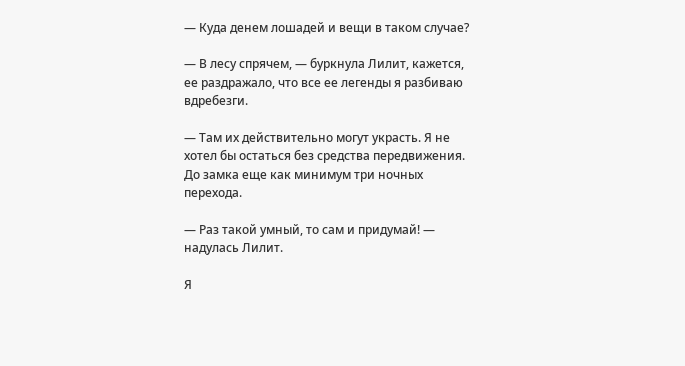— Куда денем лошадей и вещи в таком случае?

— В лесу спрячем, — буркнула Лилит, кажется, ее раздражало, что все ее легенды я разбиваю вдребезги.

— Там их действительно могут украсть. Я не хотел бы остаться без средства передвижения. До замка еще как минимум три ночных перехода.

— Раз такой умный, то сам и придумай! — надулась Лилит.

Я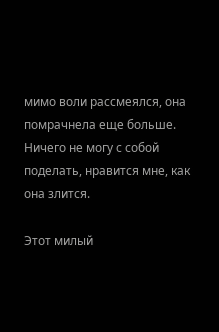мимо воли рассмеялся, она помрачнела еще больше. Ничего не могу с собой поделать, нравится мне, как она злится.

Этот милый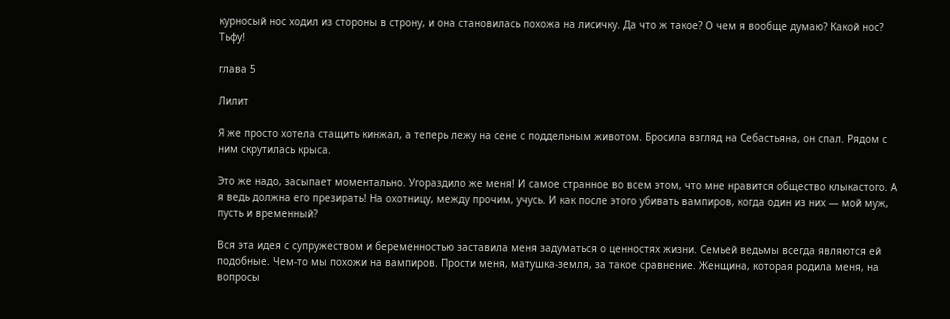курносый нос ходил из стороны в строну, и она становилась похожа на лисичку. Да что ж такое? О чем я вообще думаю? Какой нос? Тьфу!

глава 5

Лилит

Я же просто хотела стащить кинжал, а теперь лежу на сене с поддельным животом. Бросила взгляд на Себастьяна, он спал. Рядом с ним скрутилась крыса.

Это же надо, засыпает моментально. Угораздило же меня! И самое странное во всем этом, что мне нравится общество клыкастого. А я ведь должна его презирать! На охотницу, между прочим, учусь. И как после этого убивать вампиров, когда один из них — мой муж, пусть и временный?

Вся эта идея с супружеством и беременностью заставила меня задуматься о ценностях жизни. Семьей ведьмы всегда являются ей подобные. Чем-то мы похожи на вампиров. Прости меня, матушка-земля, за такое сравнение. Женщина, которая родила меня, на вопросы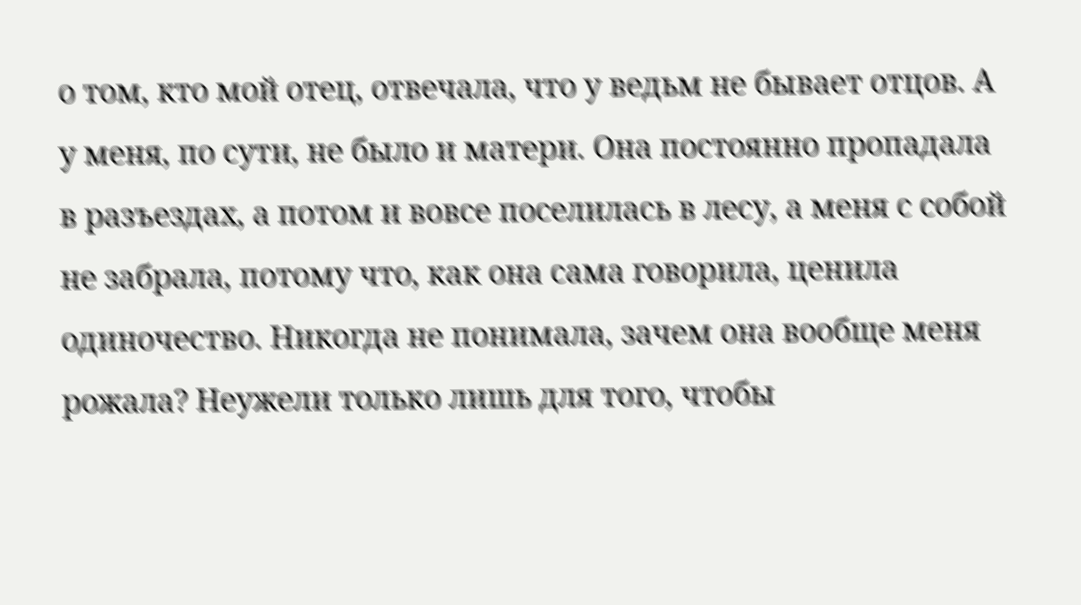о том, кто мой отец, отвечала, что у ведьм не бывает отцов. А у меня, по сути, не было и матери. Она постоянно пропадала в разъездах, а потом и вовсе поселилась в лесу, а меня с собой не забрала, потому что, как она сама говорила, ценила одиночество. Никогда не понимала, зачем она вообще меня рожала? Неужели только лишь для того, чтобы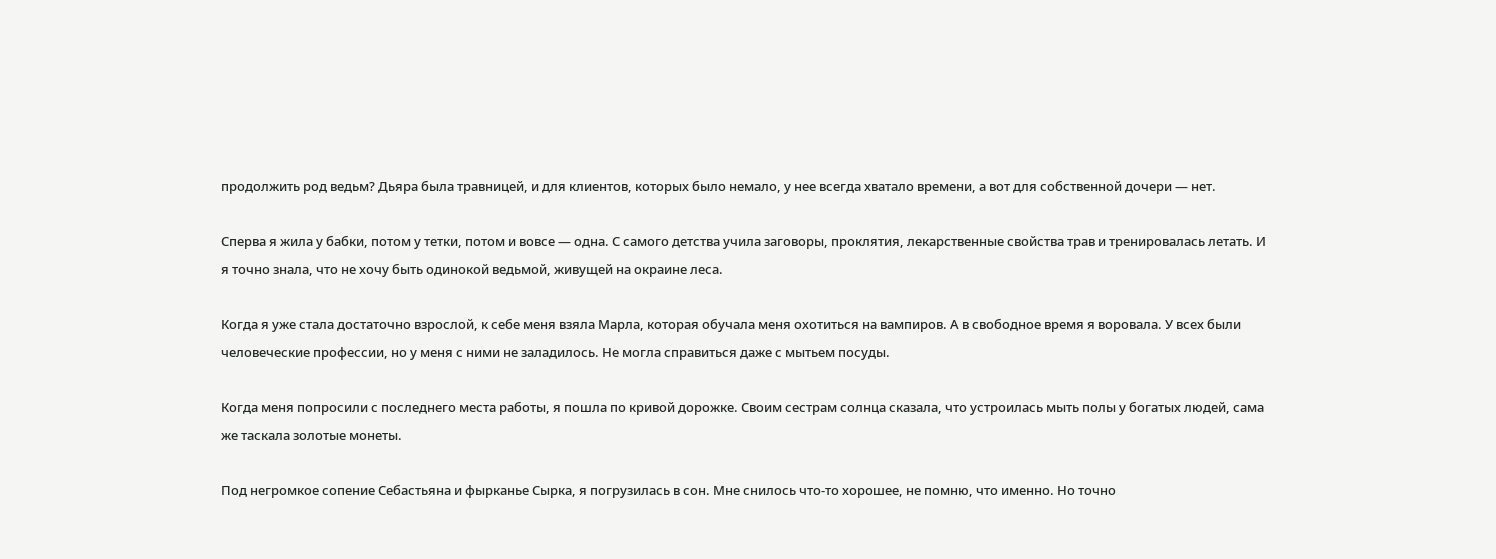продолжить род ведьм? Дьяра была травницей, и для клиентов, которых было немало, у нее всегда хватало времени, а вот для собственной дочери — нет.

Сперва я жила у бабки, потом у тетки, потом и вовсе — одна. С самого детства учила заговоры, проклятия, лекарственные свойства трав и тренировалась летать. И я точно знала, что не хочу быть одинокой ведьмой, живущей на окраине леса.

Когда я уже стала достаточно взрослой, к себе меня взяла Марла, которая обучала меня охотиться на вампиров. А в свободное время я воровала. У всех были человеческие профессии, но у меня с ними не заладилось. Не могла справиться даже с мытьем посуды.

Когда меня попросили с последнего места работы, я пошла по кривой дорожке. Своим сестрам солнца сказала, что устроилась мыть полы у богатых людей, сама же таскала золотые монеты.

Под негромкое сопение Себастьяна и фырканье Сырка, я погрузилась в сон. Мне снилось что-то хорошее, не помню, что именно. Но точно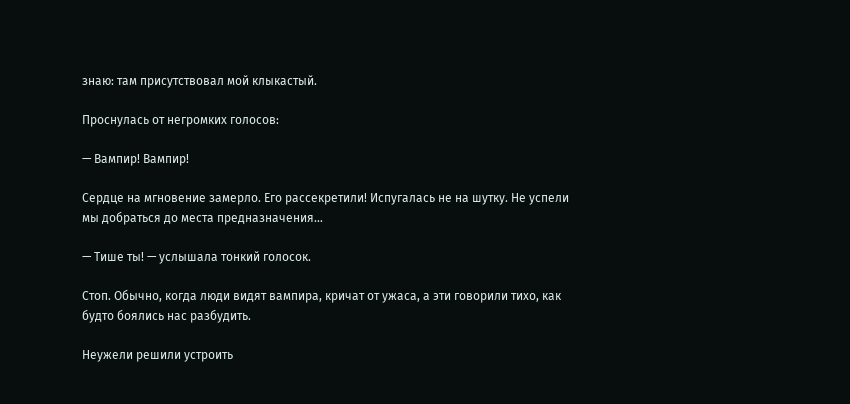знаю: там присутствовал мой клыкастый.

Проснулась от негромких голосов:

— Вампир! Вампир!

Сердце на мгновение замерло. Его рассекретили! Испугалась не на шутку. Не успели мы добраться до места предназначения…

— Тише ты! — услышала тонкий голосок.

Стоп. Обычно, когда люди видят вампира, кричат от ужаса, а эти говорили тихо, как будто боялись нас разбудить.

Неужели решили устроить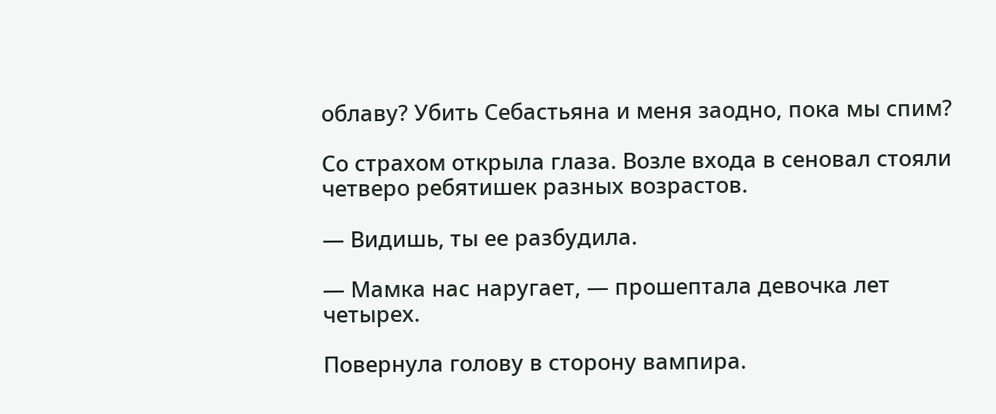облаву? Убить Себастьяна и меня заодно, пока мы спим?

Со страхом открыла глаза. Возле входа в сеновал стояли четверо ребятишек разных возрастов.

— Видишь, ты ее разбудила.

— Мамка нас наругает, — прошептала девочка лет четырех.

Повернула голову в сторону вампира.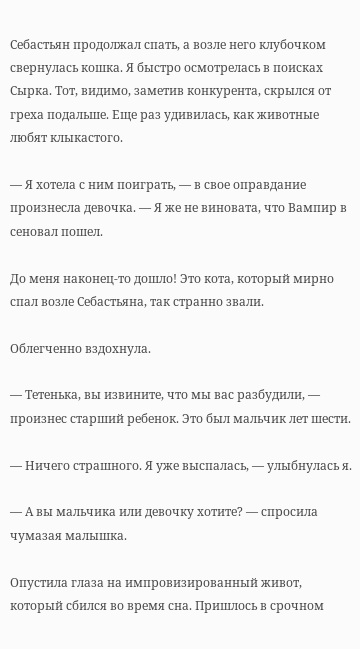Себастьян продолжал спать, а возле него клубочком свернулась кошка. Я быстро осмотрелась в поисках Сырка. Тот, видимо, заметив конкурента, скрылся от греха подальше. Еще раз удивилась, как животные любят клыкастого.

— Я хотела с ним поиграть, — в свое оправдание произнесла девочка. — Я же не виновата, что Вампир в сеновал пошел.

До меня наконец-то дошло! Это кота, который мирно спал возле Себастьяна, так странно звали.

Облегченно вздохнула.

— Тетенька, вы извините, что мы вас разбудили, — произнес старший ребенок. Это был мальчик лет шести.

— Ничего страшного. Я уже выспалась, — улыбнулась я.

— А вы мальчика или девочку хотите? — спросила чумазая малышка.

Опустила глаза на импровизированный живот, который сбился во время сна. Пришлось в срочном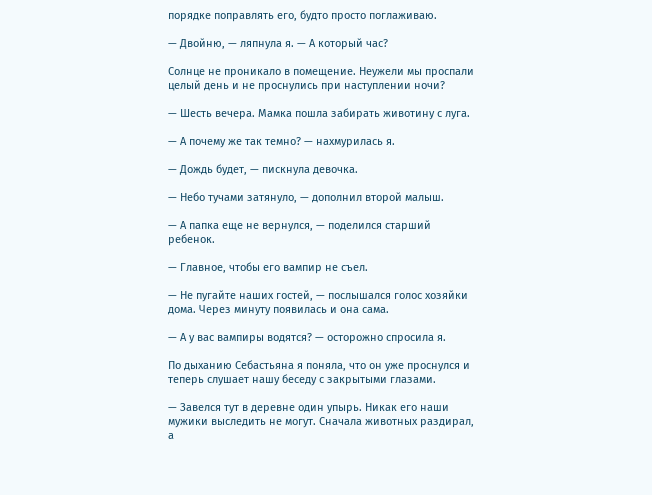порядке поправлять его, будто просто поглаживаю.

— Двойню, — ляпнула я. — А который час?

Солнце не проникало в помещение. Неужели мы проспали целый день и не проснулись при наступлении ночи?

— Шесть вечера. Мамка пошла забирать животину с луга.

— А почему же так темно? — нахмурилась я.

— Дождь будет, — пискнула девочка.

— Небо тучами затянуло, — дополнил второй малыш.

— А папка еще не вернулся, — поделился старший ребенок.

— Главное, чтобы его вампир не съел.

— Не пугайте наших гостей, — послышался голос хозяйки дома. Через минуту появилась и она сама.

— А у вас вампиры водятся? — осторожно спросила я.

По дыханию Себастьяна я поняла, что он уже проснулся и теперь слушает нашу беседу с закрытыми глазами.

— Завелся тут в деревне один упырь. Никак его наши мужики выследить не могут. Сначала животных раздирал, а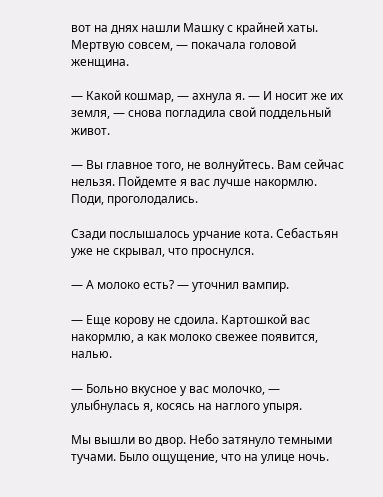вот на днях нашли Машку с крайней хаты. Мертвую совсем, — покачала головой женщина.

— Какой кошмар, — ахнула я. — И носит же их земля, — снова погладила свой поддельный живот.

— Вы главное того, не волнуйтесь. Вам сейчас нельзя. Пойдемте я вас лучше накормлю. Поди, проголодались.

Сзади послышалось урчание кота. Себастьян уже не скрывал, что проснулся.

— А молоко есть? — уточнил вампир.

— Еще корову не сдоила. Картошкой вас накормлю, а как молоко свежее появится, налью.

— Больно вкусное у вас молочко, — улыбнулась я, косясь на наглого упыря.

Мы вышли во двор. Небо затянуло темными тучами. Было ощущение, что на улице ночь.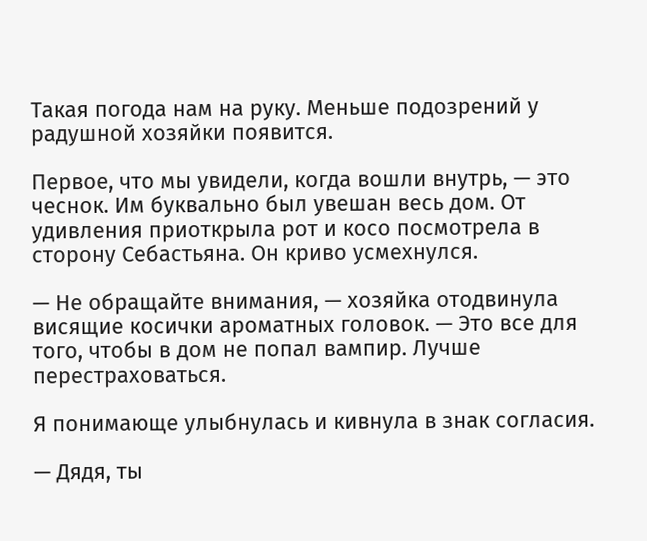Такая погода нам на руку. Меньше подозрений у радушной хозяйки появится.

Первое, что мы увидели, когда вошли внутрь, — это чеснок. Им буквально был увешан весь дом. От удивления приоткрыла рот и косо посмотрела в сторону Себастьяна. Он криво усмехнулся.

— Не обращайте внимания, — хозяйка отодвинула висящие косички ароматных головок. — Это все для того, чтобы в дом не попал вампир. Лучше перестраховаться.

Я понимающе улыбнулась и кивнула в знак согласия.

— Дядя, ты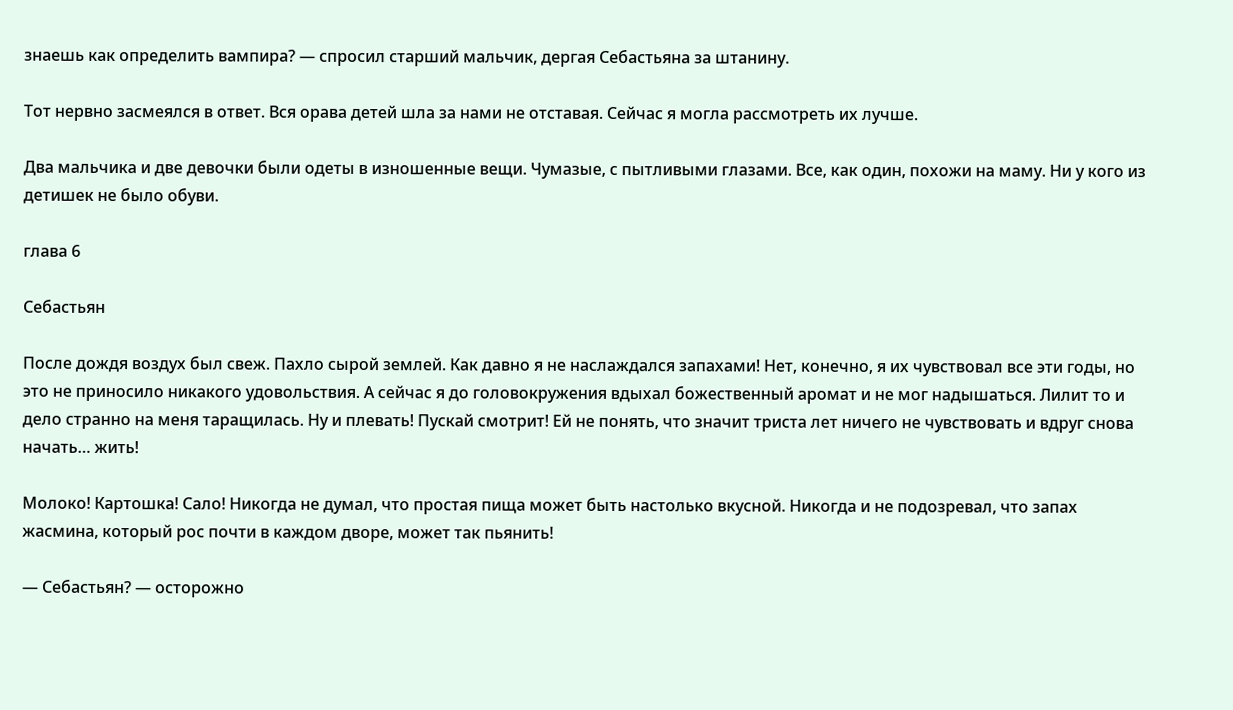знаешь как определить вампира? — спросил старший мальчик, дергая Себастьяна за штанину.

Тот нервно засмеялся в ответ. Вся орава детей шла за нами не отставая. Сейчас я могла рассмотреть их лучше.

Два мальчика и две девочки были одеты в изношенные вещи. Чумазые, с пытливыми глазами. Все, как один, похожи на маму. Ни у кого из детишек не было обуви.

глава 6

Себастьян

После дождя воздух был свеж. Пахло сырой землей. Как давно я не наслаждался запахами! Нет, конечно, я их чувствовал все эти годы, но это не приносило никакого удовольствия. А сейчас я до головокружения вдыхал божественный аромат и не мог надышаться. Лилит то и дело странно на меня таращилась. Ну и плевать! Пускай смотрит! Ей не понять, что значит триста лет ничего не чувствовать и вдруг снова начать… жить!

Молоко! Картошка! Сало! Никогда не думал, что простая пища может быть настолько вкусной. Никогда и не подозревал, что запах жасмина, который рос почти в каждом дворе, может так пьянить!

— Себастьян? — осторожно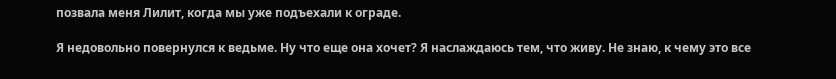позвала меня Лилит, когда мы уже подъехали к ограде.

Я недовольно повернулся к ведьме. Ну что еще она хочет? Я наслаждаюсь тем, что живу. Не знаю, к чему это все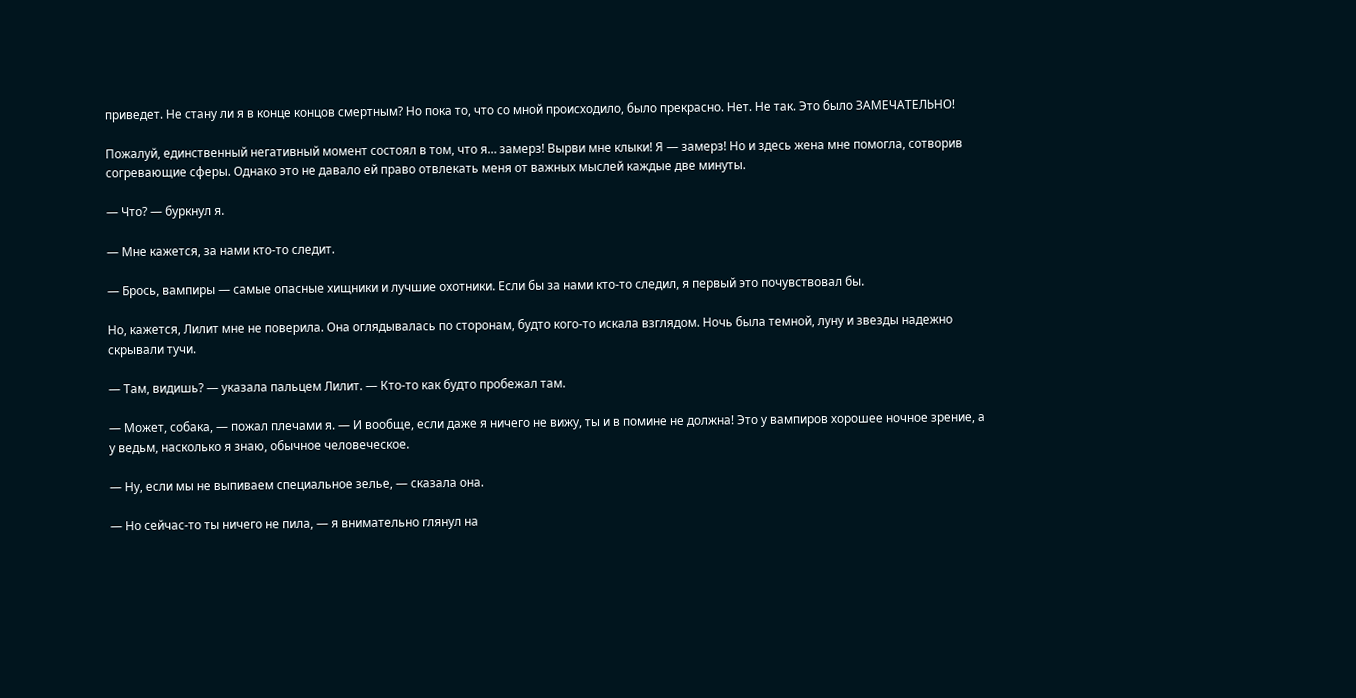приведет. Не стану ли я в конце концов смертным? Но пока то, что со мной происходило, было прекрасно. Нет. Не так. Это было ЗАМЕЧАТЕЛЬНО!

Пожалуй, единственный негативный момент состоял в том, что я… замерз! Вырви мне клыки! Я — замерз! Но и здесь жена мне помогла, сотворив согревающие сферы. Однако это не давало ей право отвлекать меня от важных мыслей каждые две минуты.

— Что? — буркнул я.

— Мне кажется, за нами кто-то следит.

— Брось, вампиры — самые опасные хищники и лучшие охотники. Если бы за нами кто-то следил, я первый это почувствовал бы.

Но, кажется, Лилит мне не поверила. Она оглядывалась по сторонам, будто кого-то искала взглядом. Ночь была темной, луну и звезды надежно скрывали тучи.

— Там, видишь? — указала пальцем Лилит. — Кто-то как будто пробежал там.

— Может, собака, — пожал плечами я. — И вообще, если даже я ничего не вижу, ты и в помине не должна! Это у вампиров хорошее ночное зрение, а у ведьм, насколько я знаю, обычное человеческое.

— Ну, если мы не выпиваем специальное зелье, — сказала она.

— Но сейчас-то ты ничего не пила, — я внимательно глянул на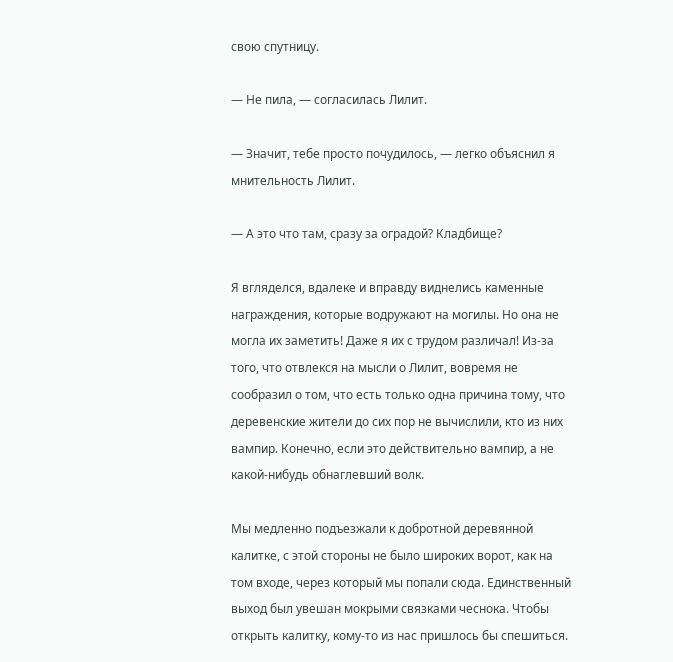свою спутницу.

— Не пила, — согласилась Лилит.

— Значит, тебе просто почудилось, — легко объяснил я мнительность Лилит.

— А это что там, сразу за оградой? Кладбище?

Я вгляделся, вдалеке и вправду виднелись каменные награждения, которые водружают на могилы. Но она не могла их заметить! Даже я их с трудом различал! Из-за того, что отвлекся на мысли о Лилит, вовремя не сообразил о том, что есть только одна причина тому, что деревенские жители до сих пор не вычислили, кто из них вампир. Конечно, если это действительно вампир, а не какой-нибудь обнаглевший волк.

Мы медленно подъезжали к добротной деревянной калитке, с этой стороны не было широких ворот, как на том входе, через который мы попали сюда. Единственный выход был увешан мокрыми связками чеснока. Чтобы открыть калитку, кому-то из нас пришлось бы спешиться.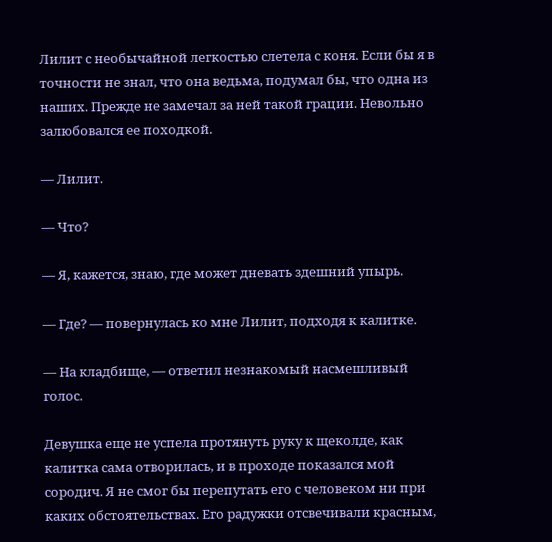Лилит с необычайной легкостью слетела с коня. Если бы я в точности не знал, что она ведьма, подумал бы, что одна из наших. Прежде не замечал за ней такой грации. Невольно залюбовался ее походкой.

— Лилит.

— Что?

— Я, кажется, знаю, где может дневать здешний упырь.

— Где? — повернулась ко мне Лилит, подходя к калитке.

— На кладбище, — ответил незнакомый насмешливый голос.

Девушка еще не успела протянуть руку к щеколде, как калитка сама отворилась, и в проходе показался мой сородич. Я не смог бы перепутать его с человеком ни при каких обстоятельствах. Его радужки отсвечивали красным,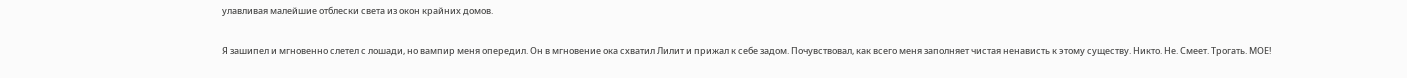улавливая малейшие отблески света из окон крайних домов.

Я зашипел и мгновенно слетел с лошади, но вампир меня опередил. Он в мгновение ока схватил Лилит и прижал к себе задом. Почувствовал, как всего меня заполняет чистая ненависть к этому существу. Никто. Не. Смеет. Трогать. МОЕ!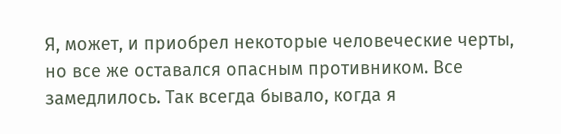Я, может, и приобрел некоторые человеческие черты, но все же оставался опасным противником. Все замедлилось. Так всегда бывало, когда я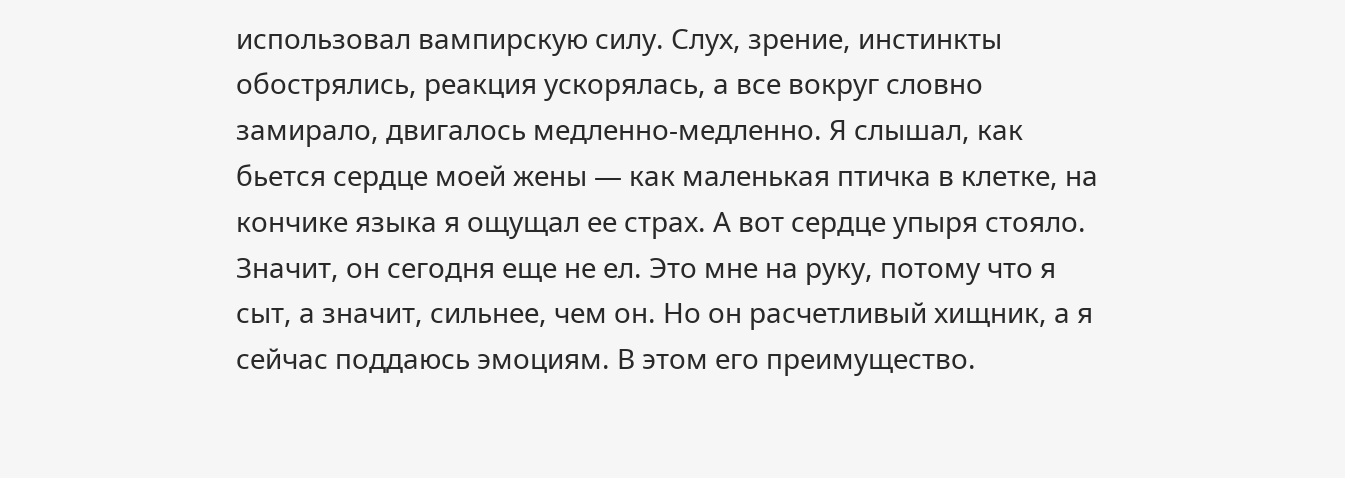использовал вампирскую силу. Слух, зрение, инстинкты обострялись, реакция ускорялась, а все вокруг словно замирало, двигалось медленно-медленно. Я слышал, как бьется сердце моей жены — как маленькая птичка в клетке, на кончике языка я ощущал ее страх. А вот сердце упыря стояло. Значит, он сегодня еще не ел. Это мне на руку, потому что я сыт, а значит, сильнее, чем он. Но он расчетливый хищник, а я сейчас поддаюсь эмоциям. В этом его преимущество.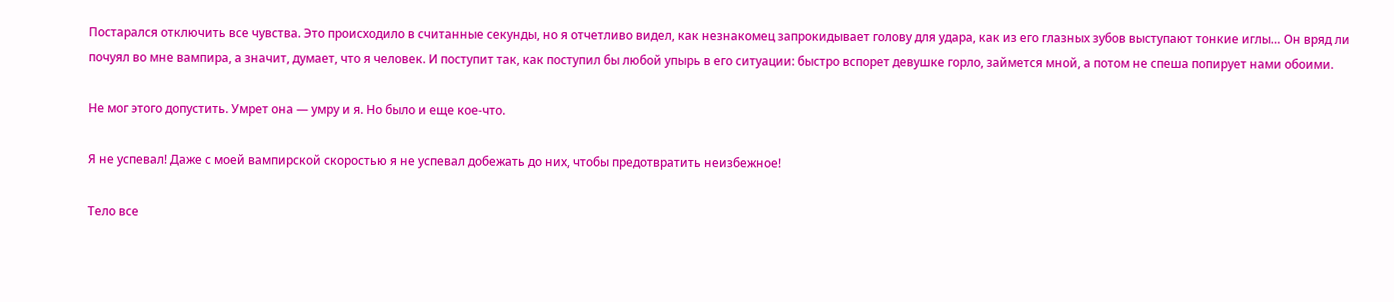Постарался отключить все чувства. Это происходило в считанные секунды, но я отчетливо видел, как незнакомец запрокидывает голову для удара, как из его глазных зубов выступают тонкие иглы… Он вряд ли почуял во мне вампира, а значит, думает, что я человек. И поступит так, как поступил бы любой упырь в его ситуации: быстро вспорет девушке горло, займется мной, а потом не спеша попирует нами обоими.

Не мог этого допустить. Умрет она — умру и я. Но было и еще кое-что.

Я не успевал! Даже с моей вампирской скоростью я не успевал добежать до них, чтобы предотвратить неизбежное!

Тело все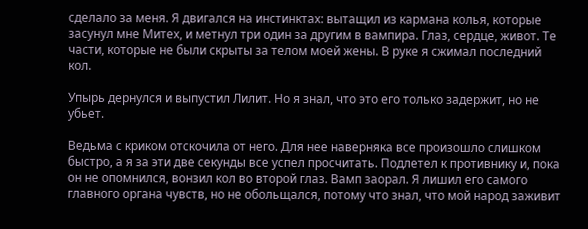сделало за меня. Я двигался на инстинктах: вытащил из кармана колья, которые засунул мне Митех, и метнул три один за другим в вампира. Глаз, сердце, живот. Те части, которые не были скрыты за телом моей жены. В руке я сжимал последний кол.

Упырь дернулся и выпустил Лилит. Но я знал, что это его только задержит, но не убьет.

Ведьма с криком отскочила от него. Для нее наверняка все произошло слишком быстро, а я за эти две секунды все успел просчитать. Подлетел к противнику и, пока он не опомнился, вонзил кол во второй глаз. Вамп заорал. Я лишил его самого главного органа чувств, но не обольщался, потому что знал, что мой народ заживит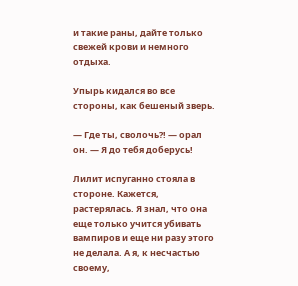и такие раны, дайте только свежей крови и немного отдыха.

Упырь кидался во все стороны, как бешеный зверь.

— Где ты, сволочь?! — орал он. — Я до тебя доберусь!

Лилит испуганно стояла в стороне. Кажется, растерялась. Я знал, что она еще только учится убивать вампиров и еще ни разу этого не делала. А я, к несчастью своему,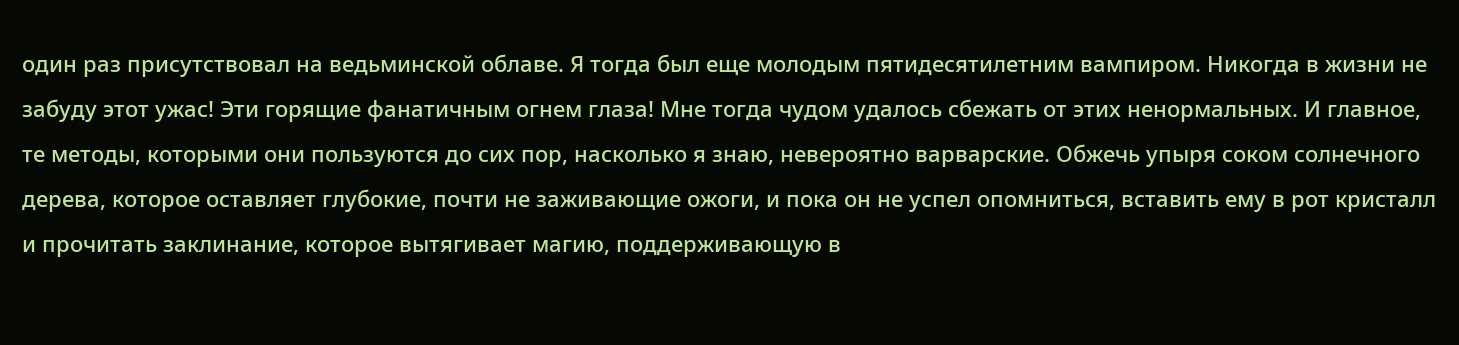один раз присутствовал на ведьминской облаве. Я тогда был еще молодым пятидесятилетним вампиром. Никогда в жизни не забуду этот ужас! Эти горящие фанатичным огнем глаза! Мне тогда чудом удалось сбежать от этих ненормальных. И главное, те методы, которыми они пользуются до сих пор, насколько я знаю, невероятно варварские. Обжечь упыря соком солнечного дерева, которое оставляет глубокие, почти не заживающие ожоги, и пока он не успел опомниться, вставить ему в рот кристалл и прочитать заклинание, которое вытягивает магию, поддерживающую в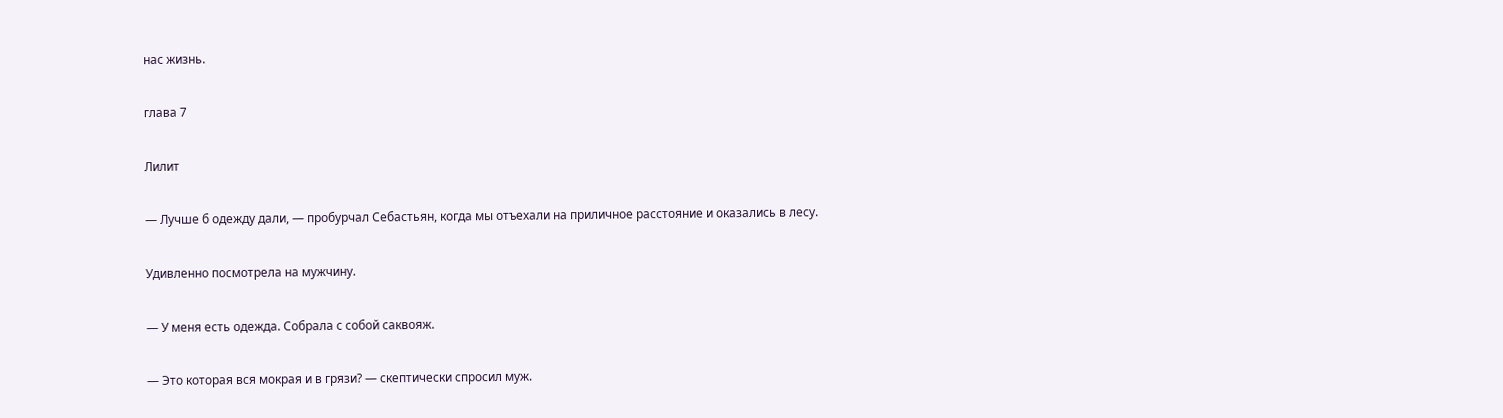нас жизнь.

глава 7

Лилит

— Лучше б одежду дали, — пробурчал Себастьян, когда мы отъехали на приличное расстояние и оказались в лесу.

Удивленно посмотрела на мужчину.

— У меня есть одежда. Собрала с собой саквояж.

— Это которая вся мокрая и в грязи? — скептически спросил муж.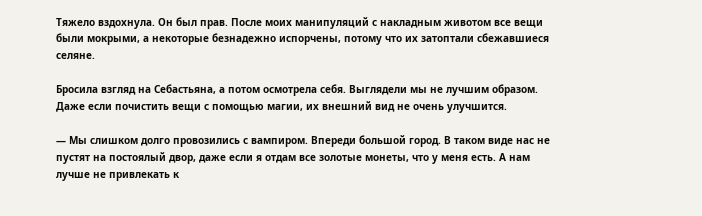Тяжело вздохнула. Он был прав. После моих манипуляций с накладным животом все вещи были мокрыми, а некоторые безнадежно испорчены, потому что их затоптали сбежавшиеся селяне.

Бросила взгляд на Себастьяна, а потом осмотрела себя. Выглядели мы не лучшим образом. Даже если почистить вещи с помощью магии, их внешний вид не очень улучшится.

— Мы слишком долго провозились с вампиром. Впереди большой город. В таком виде нас не пустят на постоялый двор, даже если я отдам все золотые монеты, что у меня есть. А нам лучше не привлекать к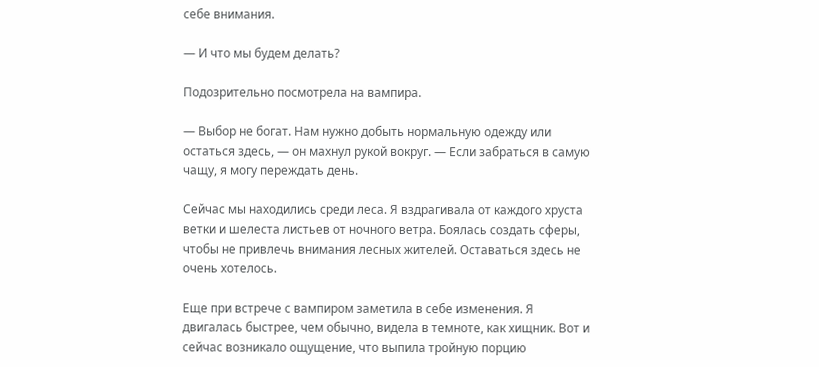себе внимания.

— И что мы будем делать?

Подозрительно посмотрела на вампира.

— Выбор не богат. Нам нужно добыть нормальную одежду или остаться здесь, — он махнул рукой вокруг. — Если забраться в самую чащу, я могу переждать день.

Сейчас мы находились среди леса. Я вздрагивала от каждого хруста ветки и шелеста листьев от ночного ветра. Боялась создать сферы, чтобы не привлечь внимания лесных жителей. Оставаться здесь не очень хотелось.

Еще при встрече с вампиром заметила в себе изменения. Я двигалась быстрее, чем обычно, видела в темноте, как хищник. Вот и сейчас возникало ощущение, что выпила тройную порцию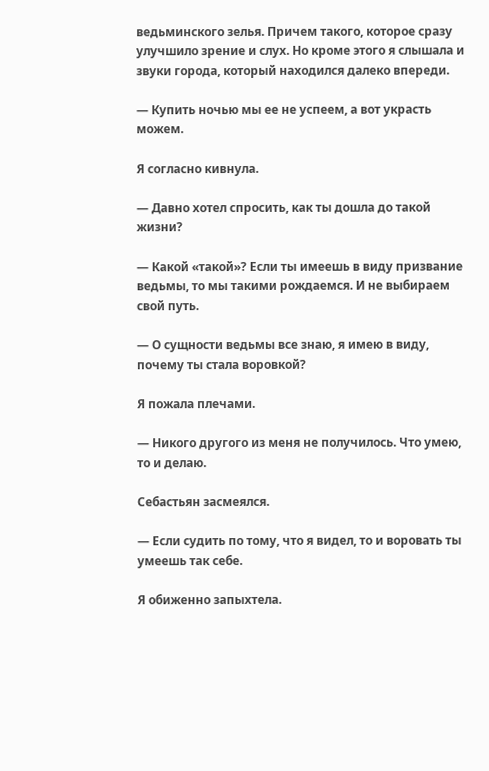ведьминского зелья. Причем такого, которое сразу улучшило зрение и слух. Но кроме этого я слышала и звуки города, который находился далеко впереди.

— Купить ночью мы ее не успеем, а вот украсть можем.

Я согласно кивнула.

— Давно хотел спросить, как ты дошла до такой жизни?

— Какой «такой»? Если ты имеешь в виду призвание ведьмы, то мы такими рождаемся. И не выбираем свой путь.

— О сущности ведьмы все знаю, я имею в виду, почему ты стала воровкой?

Я пожала плечами.

— Никого другого из меня не получилось. Что умею, то и делаю.

Себастьян засмеялся.

— Если судить по тому, что я видел, то и воровать ты умеешь так себе.

Я обиженно запыхтела.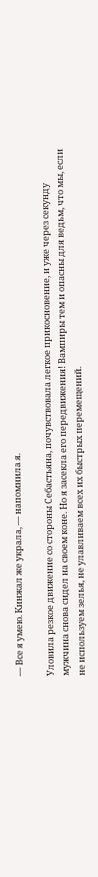— Все я умею. Кинжал же украла, — напомнила я.

Уловила резкое движение со стороны Себастьяна, почувствовала легкое прикосновение, и уже через секунду мужчина снова сидел на своем коне. Но я засекла его передвижения! Вампиры тем и опасны для ведьм, что мы, если не используем зелья, не улавливаем всех их быстрых перемещений.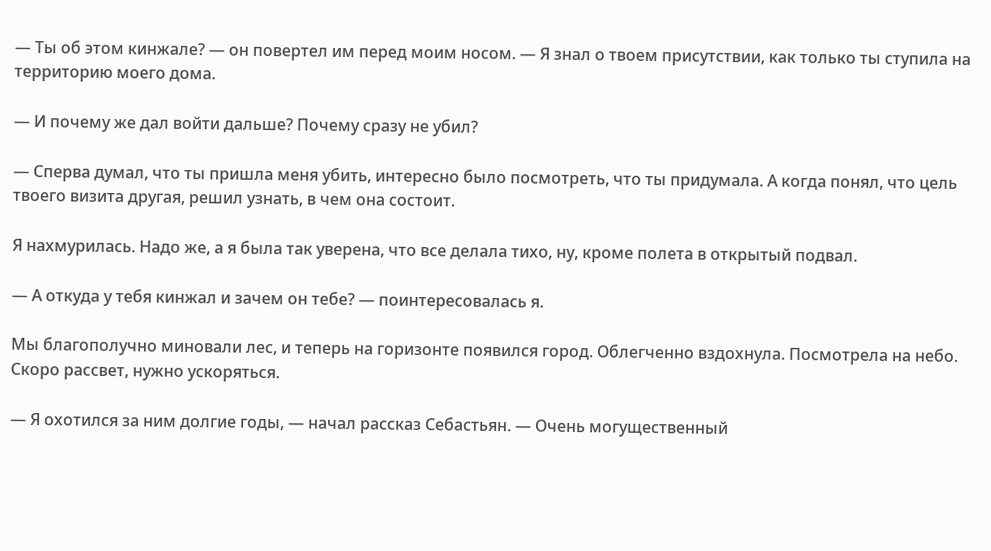— Ты об этом кинжале? — он повертел им перед моим носом. — Я знал о твоем присутствии, как только ты ступила на территорию моего дома.

— И почему же дал войти дальше? Почему сразу не убил?

— Сперва думал, что ты пришла меня убить, интересно было посмотреть, что ты придумала. А когда понял, что цель твоего визита другая, решил узнать, в чем она состоит.

Я нахмурилась. Надо же, а я была так уверена, что все делала тихо, ну, кроме полета в открытый подвал.

— А откуда у тебя кинжал и зачем он тебе? — поинтересовалась я.

Мы благополучно миновали лес, и теперь на горизонте появился город. Облегченно вздохнула. Посмотрела на небо. Скоро рассвет, нужно ускоряться.

— Я охотился за ним долгие годы, — начал рассказ Себастьян. — Очень могущественный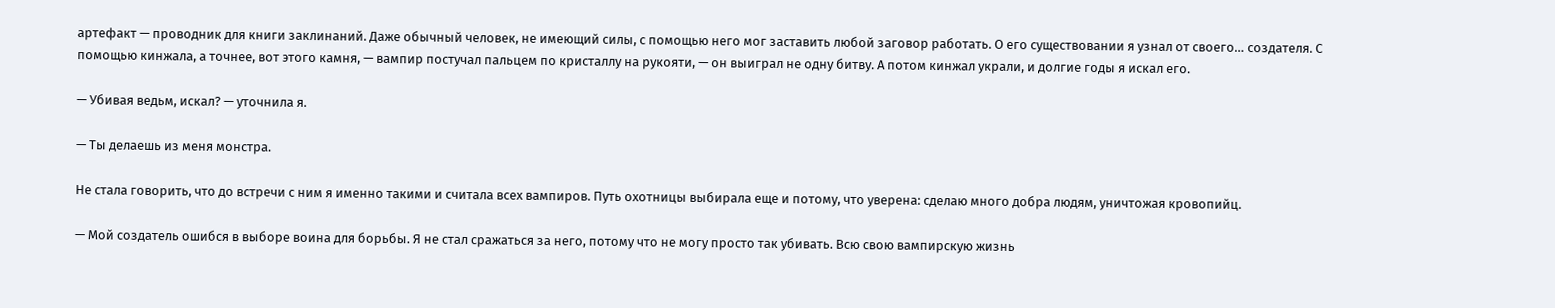артефакт — проводник для книги заклинаний. Даже обычный человек, не имеющий силы, с помощью него мог заставить любой заговор работать. О его существовании я узнал от своего… создателя. С помощью кинжала, а точнее, вот этого камня, — вампир постучал пальцем по кристаллу на рукояти, — он выиграл не одну битву. А потом кинжал украли, и долгие годы я искал его.

— Убивая ведьм, искал? — уточнила я.

— Ты делаешь из меня монстра.

Не стала говорить, что до встречи с ним я именно такими и считала всех вампиров. Путь охотницы выбирала еще и потому, что уверена: сделаю много добра людям, уничтожая кровопийц.

— Мой создатель ошибся в выборе воина для борьбы. Я не стал сражаться за него, потому что не могу просто так убивать. Всю свою вампирскую жизнь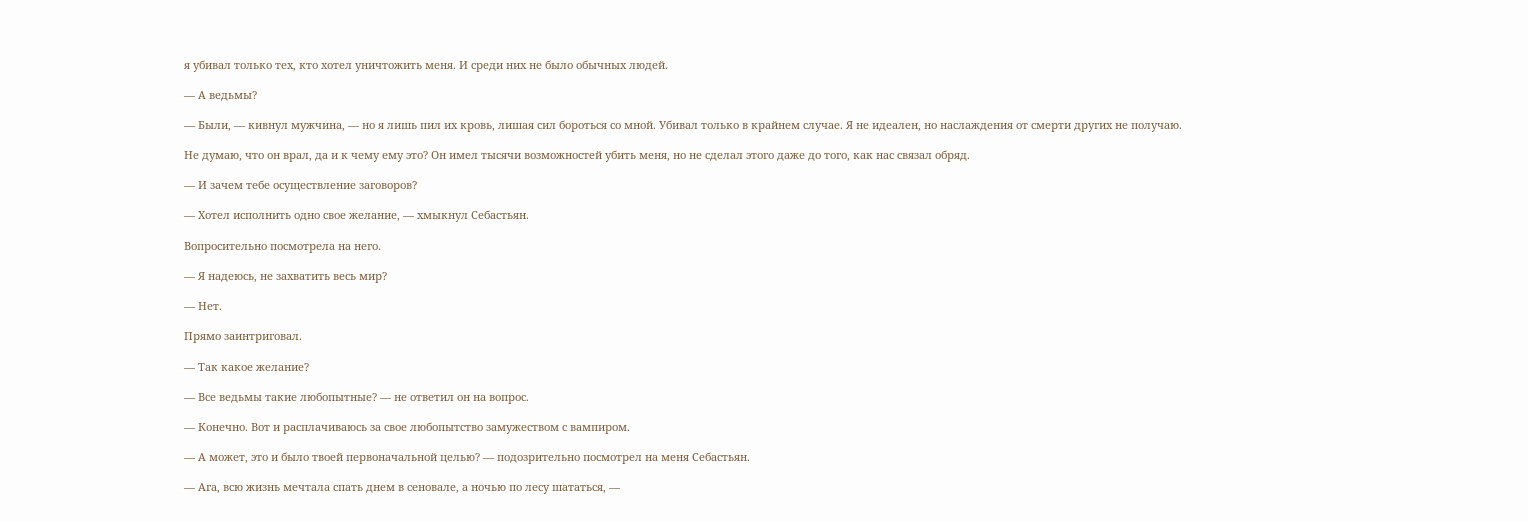я убивал только тех, кто хотел уничтожить меня. И среди них не было обычных людей.

— А ведьмы?

— Были, — кивнул мужчина, — но я лишь пил их кровь, лишая сил бороться со мной. Убивал только в крайнем случае. Я не идеален, но наслаждения от смерти других не получаю.

Не думаю, что он врал, да и к чему ему это? Он имел тысячи возможностей убить меня, но не сделал этого даже до того, как нас связал обряд.

— И зачем тебе осуществление заговоров?

— Хотел исполнить одно свое желание, — хмыкнул Себастьян.

Вопросительно посмотрела на него.

— Я надеюсь, не захватить весь мир?

— Нет.

Прямо заинтриговал.

— Так какое желание?

— Все ведьмы такие любопытные? — не ответил он на вопрос.

— Конечно. Вот и расплачиваюсь за свое любопытство замужеством с вампиром.

— А может, это и было твоей первоначальной целью? — подозрительно посмотрел на меня Себастьян.

— Ага, всю жизнь мечтала спать днем в сеновале, а ночью по лесу шататься, —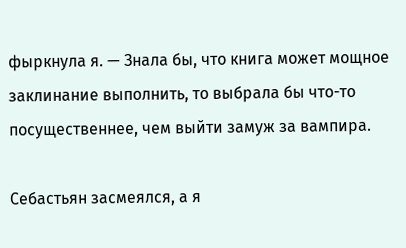фыркнула я. — Знала бы, что книга может мощное заклинание выполнить, то выбрала бы что-то посущественнее, чем выйти замуж за вампира.

Себастьян засмеялся, а я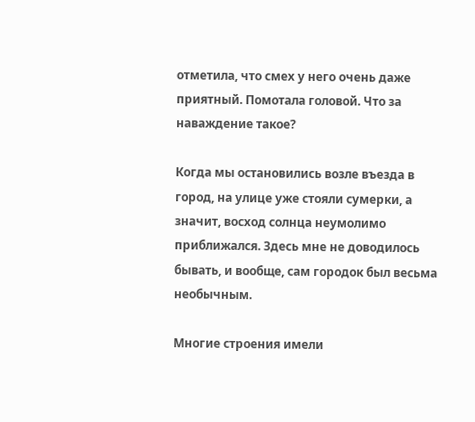отметила, что смех у него очень даже приятный. Помотала головой. Что за наваждение такое?

Когда мы остановились возле въезда в город, на улице уже стояли сумерки, а значит, восход солнца неумолимо приближался. Здесь мне не доводилось бывать, и вообще, сам городок был весьма необычным.

Многие строения имели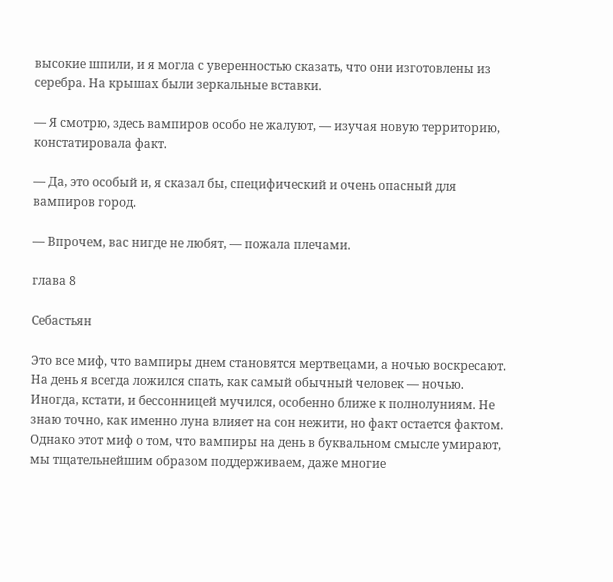высокие шпили, и я могла с уверенностью сказать, что они изготовлены из серебра. На крышах были зеркальные вставки.

— Я смотрю, здесь вампиров особо не жалуют, — изучая новую территорию, констатировала факт.

— Да, это особый и, я сказал бы, специфический и очень опасный для вампиров город.

— Впрочем, вас нигде не любят, — пожала плечами.

глава 8

Себастьян

Это все миф, что вампиры днем становятся мертвецами, а ночью воскресают. На день я всегда ложился спать, как самый обычный человек — ночью. Иногда, кстати, и бессонницей мучился, особенно ближе к полнолуниям. Не знаю точно, как именно луна влияет на сон нежити, но факт остается фактом. Однако этот миф о том, что вампиры на день в буквальном смысле умирают, мы тщательнейшим образом поддерживаем, даже многие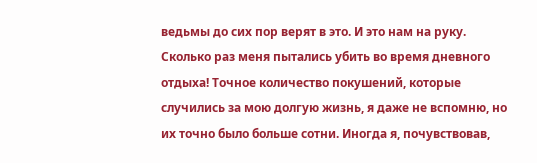ведьмы до сих пор верят в это. И это нам на руку. Сколько раз меня пытались убить во время дневного отдыха! Точное количество покушений, которые случились за мою долгую жизнь, я даже не вспомню, но их точно было больше сотни. Иногда я, почувствовав,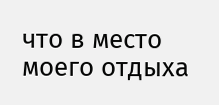что в место моего отдыха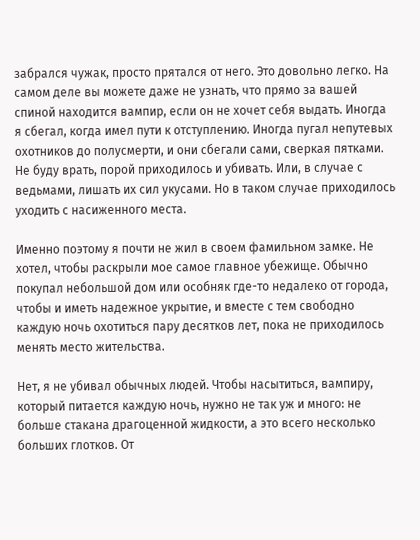забрался чужак, просто прятался от него. Это довольно легко. На самом деле вы можете даже не узнать, что прямо за вашей спиной находится вампир, если он не хочет себя выдать. Иногда я сбегал, когда имел пути к отступлению. Иногда пугал непутевых охотников до полусмерти, и они сбегали сами, сверкая пятками. Не буду врать, порой приходилось и убивать. Или, в случае с ведьмами, лишать их сил укусами. Но в таком случае приходилось уходить с насиженного места.

Именно поэтому я почти не жил в своем фамильном замке. Не хотел, чтобы раскрыли мое самое главное убежище. Обычно покупал небольшой дом или особняк где-то недалеко от города, чтобы и иметь надежное укрытие, и вместе с тем свободно каждую ночь охотиться пару десятков лет, пока не приходилось менять место жительства.

Нет, я не убивал обычных людей. Чтобы насытиться, вампиру, который питается каждую ночь, нужно не так уж и много: не больше стакана драгоценной жидкости, а это всего несколько больших глотков. От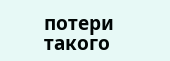потери такого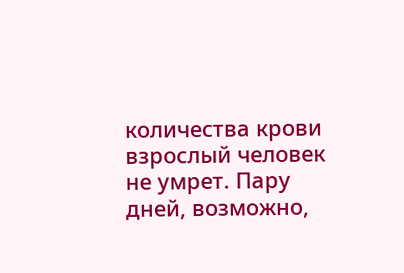количества крови взрослый человек не умрет. Пару дней, возможно,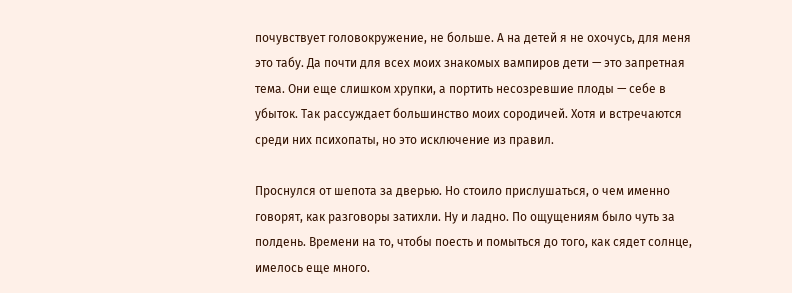почувствует головокружение, не больше. А на детей я не охочусь, для меня это табу. Да почти для всех моих знакомых вампиров дети — это запретная тема. Они еще слишком хрупки, а портить несозревшие плоды — себе в убыток. Так рассуждает большинство моих сородичей. Хотя и встречаются среди них психопаты, но это исключение из правил.

Проснулся от шепота за дверью. Но стоило прислушаться, о чем именно говорят, как разговоры затихли. Ну и ладно. По ощущениям было чуть за полдень. Времени на то, чтобы поесть и помыться до того, как сядет солнце, имелось еще много.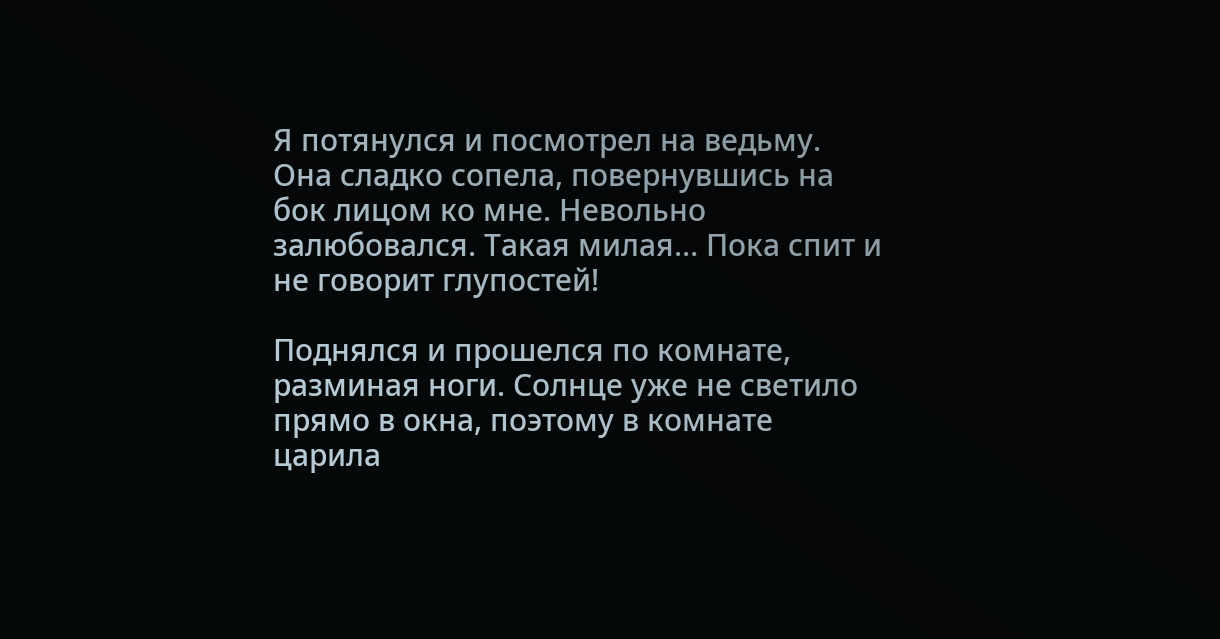Я потянулся и посмотрел на ведьму. Она сладко сопела, повернувшись на бок лицом ко мне. Невольно залюбовался. Такая милая… Пока спит и не говорит глупостей!

Поднялся и прошелся по комнате, разминая ноги. Солнце уже не светило прямо в окна, поэтому в комнате царила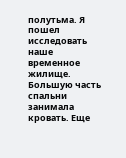полутьма. Я пошел исследовать наше временное жилище. Большую часть спальни занимала кровать. Еще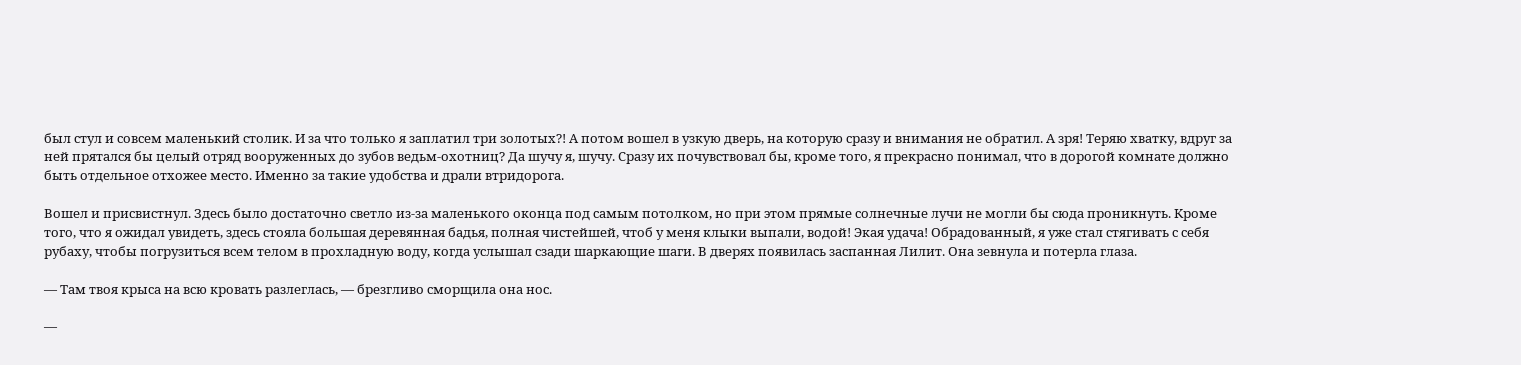был стул и совсем маленький столик. И за что только я заплатил три золотых?! А потом вошел в узкую дверь, на которую сразу и внимания не обратил. А зря! Теряю хватку, вдруг за ней прятался бы целый отряд вооруженных до зубов ведьм-охотниц? Да шучу я, шучу. Сразу их почувствовал бы, кроме того, я прекрасно понимал, что в дорогой комнате должно быть отдельное отхожее место. Именно за такие удобства и драли втридорога.

Вошел и присвистнул. Здесь было достаточно светло из-за маленького оконца под самым потолком, но при этом прямые солнечные лучи не могли бы сюда проникнуть. Кроме того, что я ожидал увидеть, здесь стояла большая деревянная бадья, полная чистейшей, чтоб у меня клыки выпали, водой! Экая удача! Обрадованный, я уже стал стягивать с себя рубаху, чтобы погрузиться всем телом в прохладную воду, когда услышал сзади шаркающие шаги. В дверях появилась заспанная Лилит. Она зевнула и потерла глаза.

— Там твоя крыса на всю кровать разлеглась, — брезгливо сморщила она нос.

—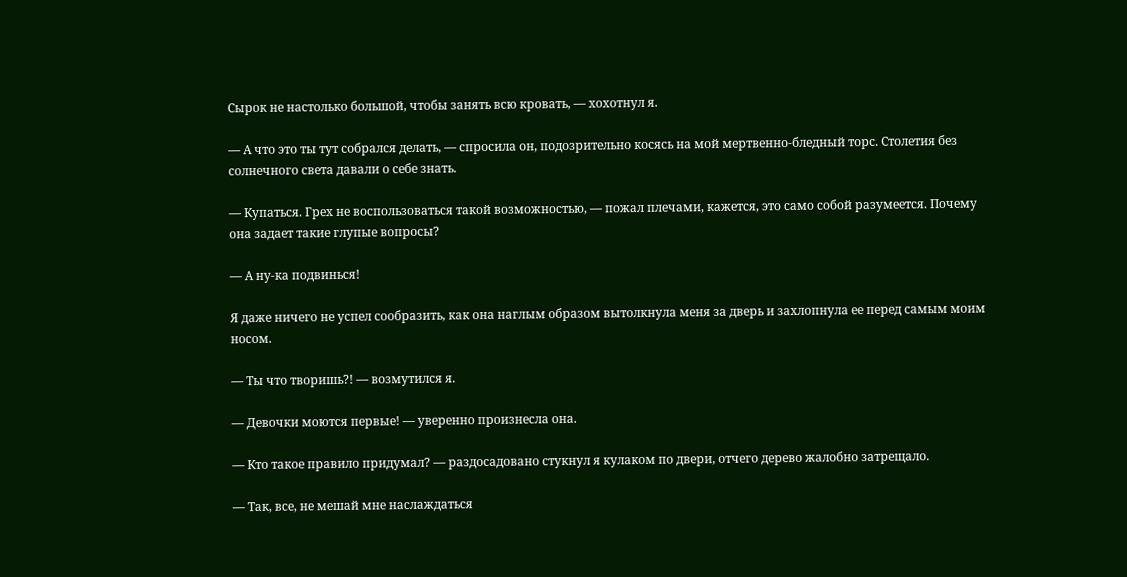Сырок не настолько большой, чтобы занять всю кровать, — хохотнул я.

— А что это ты тут собрался делать, — спросила он, подозрительно косясь на мой мертвенно-бледный торс. Столетия без солнечного света давали о себе знать.

— Купаться. Грех не воспользоваться такой возможностью, — пожал плечами, кажется, это само собой разумеется. Почему она задает такие глупые вопросы?

— А ну-ка подвинься!

Я даже ничего не успел сообразить, как она наглым образом вытолкнула меня за дверь и захлопнула ее перед самым моим носом.

— Ты что творишь?! — возмутился я.

— Девочки моются первые! — уверенно произнесла она.

— Кто такое правило придумал? — раздосадовано стукнул я кулаком по двери, отчего дерево жалобно затрещало.

— Так, все, не мешай мне наслаждаться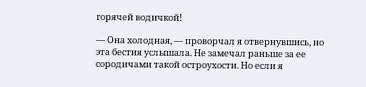горячей водичкой!

— Она холодная, — проворчал я отвернувшись, но эта бестия услышала. Не замечал раньше за ее сородичами такой остроухости. Но если я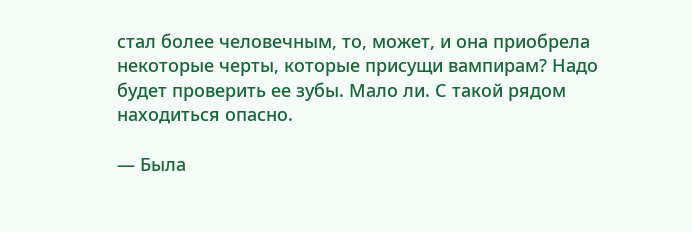стал более человечным, то, может, и она приобрела некоторые черты, которые присущи вампирам? Надо будет проверить ее зубы. Мало ли. С такой рядом находиться опасно.

— Была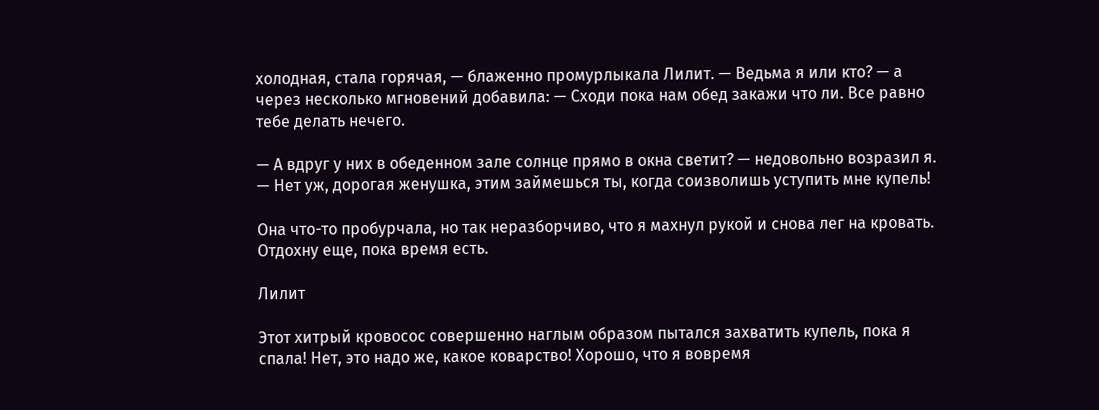холодная, стала горячая, — блаженно промурлыкала Лилит. — Ведьма я или кто? — а через несколько мгновений добавила: — Сходи пока нам обед закажи что ли. Все равно тебе делать нечего.

— А вдруг у них в обеденном зале солнце прямо в окна светит? — недовольно возразил я. — Нет уж, дорогая женушка, этим займешься ты, когда соизволишь уступить мне купель!

Она что-то пробурчала, но так неразборчиво, что я махнул рукой и снова лег на кровать. Отдохну еще, пока время есть.

Лилит

Этот хитрый кровосос совершенно наглым образом пытался захватить купель, пока я спала! Нет, это надо же, какое коварство! Хорошо, что я вовремя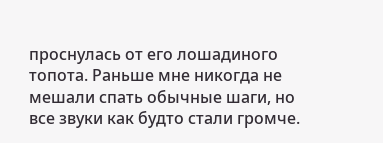проснулась от его лошадиного топота. Раньше мне никогда не мешали спать обычные шаги, но все звуки как будто стали громче.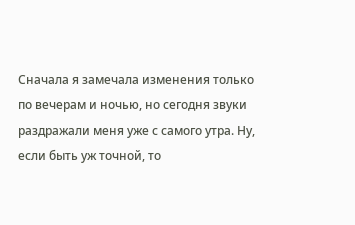Сначала я замечала изменения только по вечерам и ночью, но сегодня звуки раздражали меня уже с самого утра. Ну, если быть уж точной, то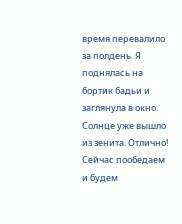время перевалило за полдень. Я поднялась на бортик бадьи и заглянула в окно. Солнце уже вышло из зенита. Отлично! Сейчас пообедаем и будем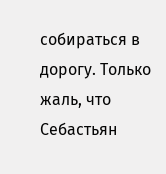собираться в дорогу. Только жаль, что Себастьян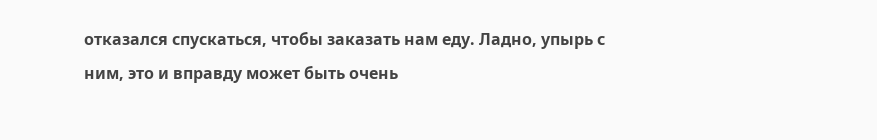отказался спускаться, чтобы заказать нам еду. Ладно, упырь с ним, это и вправду может быть очень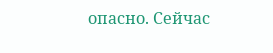опасно. Сейчас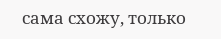сама схожу, только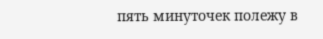пять минуточек полежу в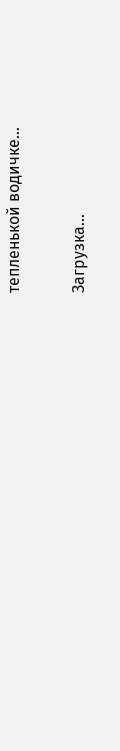тепленькой водичке…

Загрузка...